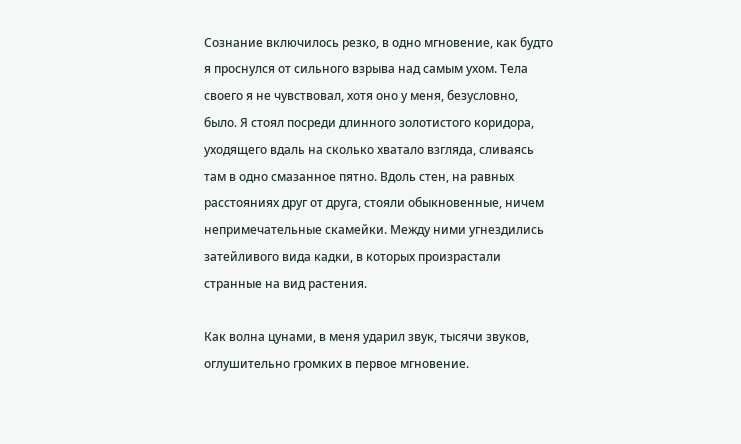Сознание включилось резко, в одно мгновение, как будто я проснулся от сильного взрыва над самым ухом. Тела своего я не чувствовал, хотя оно у меня, безусловно, было. Я стоял посреди длинного золотистого коридора, уходящего вдаль на сколько хватало взгляда, сливаясь там в одно смазанное пятно. Вдоль стен, на равных расстояниях друг от друга, стояли обыкновенные, ничем непримечательные скамейки. Между ними угнездились затейливого вида кадки, в которых произрастали странные на вид растения.

Как волна цунами, в меня ударил звук, тысячи звуков, оглушительно громких в первое мгновение.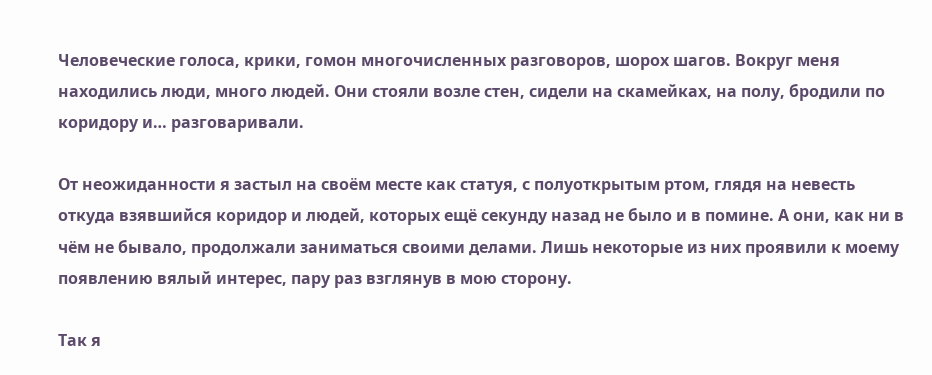Человеческие голоса, крики, гомон многочисленных разговоров, шорох шагов. Вокруг меня находились люди, много людей. Они стояли возле стен, сидели на скамейках, на полу, бродили по коридору и… разговаривали.

От неожиданности я застыл на своём месте как статуя, с полуоткрытым ртом, глядя на невесть откуда взявшийся коридор и людей, которых ещё секунду назад не было и в помине. А они, как ни в чём не бывало, продолжали заниматься своими делами. Лишь некоторые из них проявили к моему появлению вялый интерес, пару раз взглянув в мою сторону.

Так я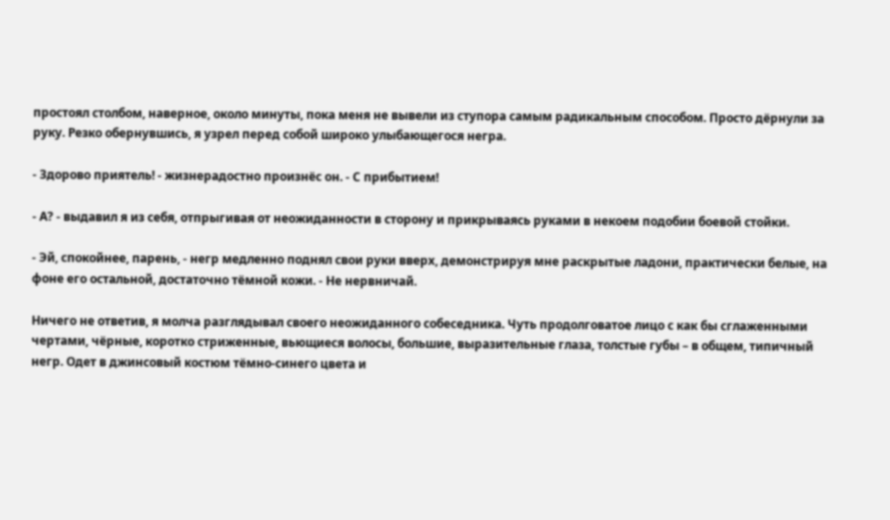простоял столбом, наверное, около минуты, пока меня не вывели из ступора самым радикальным способом. Просто дёрнули за руку. Резко обернувшись, я узрел перед собой широко улыбающегося негра.

- Здорово приятель! - жизнерадостно произнёс он. - С прибытием!

- А? - выдавил я из себя, отпрыгивая от неожиданности в сторону и прикрываясь руками в некоем подобии боевой стойки.

- Эй, спокойнее, парень, - негр медленно поднял свои руки вверх, демонстрируя мне раскрытые ладони, практически белые, на фоне его остальной, достаточно тёмной кожи. - Не нервничай.

Ничего не ответив, я молча разглядывал своего неожиданного собеседника. Чуть продолговатое лицо с как бы сглаженными чертами, чёрные, коротко стриженные, вьющиеся волосы, большие, выразительные глаза, толстые губы – в общем, типичный негр. Одет в джинсовый костюм тёмно-синего цвета и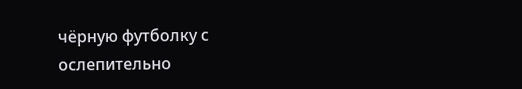чёрную футболку с ослепительно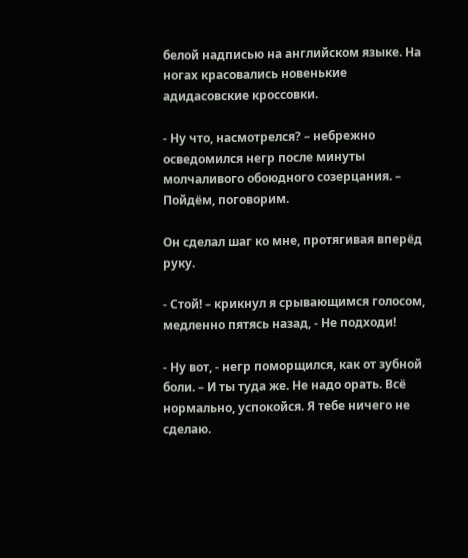белой надписью на английском языке. На ногах красовались новенькие адидасовские кроссовки.

- Ну что, насмотрелся? – небрежно осведомился негр после минуты молчаливого обоюдного созерцания. – Пойдём, поговорим.

Он сделал шаг ко мне, протягивая вперёд руку.

- Стой! – крикнул я срывающимся голосом, медленно пятясь назад, - Не подходи!

- Ну вот, - негр поморщился, как от зубной боли. – И ты туда же. Не надо орать. Всё нормально, успокойся. Я тебе ничего не сделаю.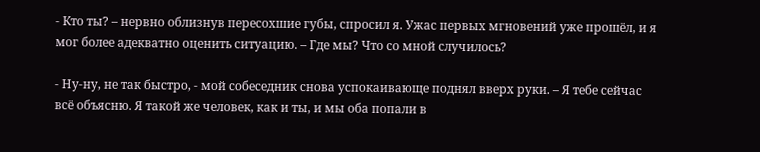- Кто ты? – нервно облизнув пересохшие губы, спросил я. Ужас первых мгновений уже прошёл, и я мог более адекватно оценить ситуацию. – Где мы? Что со мной случилось?

- Ну-ну, не так быстро, - мой собеседник снова успокаивающе поднял вверх руки. – Я тебе сейчас всё объясню. Я такой же человек, как и ты, и мы оба попали в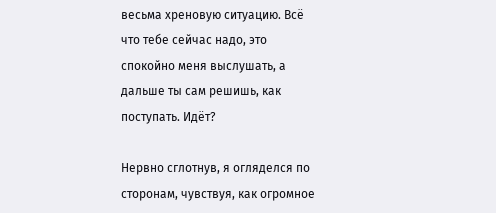весьма хреновую ситуацию. Всё что тебе сейчас надо, это спокойно меня выслушать, а дальше ты сам решишь, как поступать. Идёт?

Нервно сглотнув, я огляделся по сторонам, чувствуя, как огромное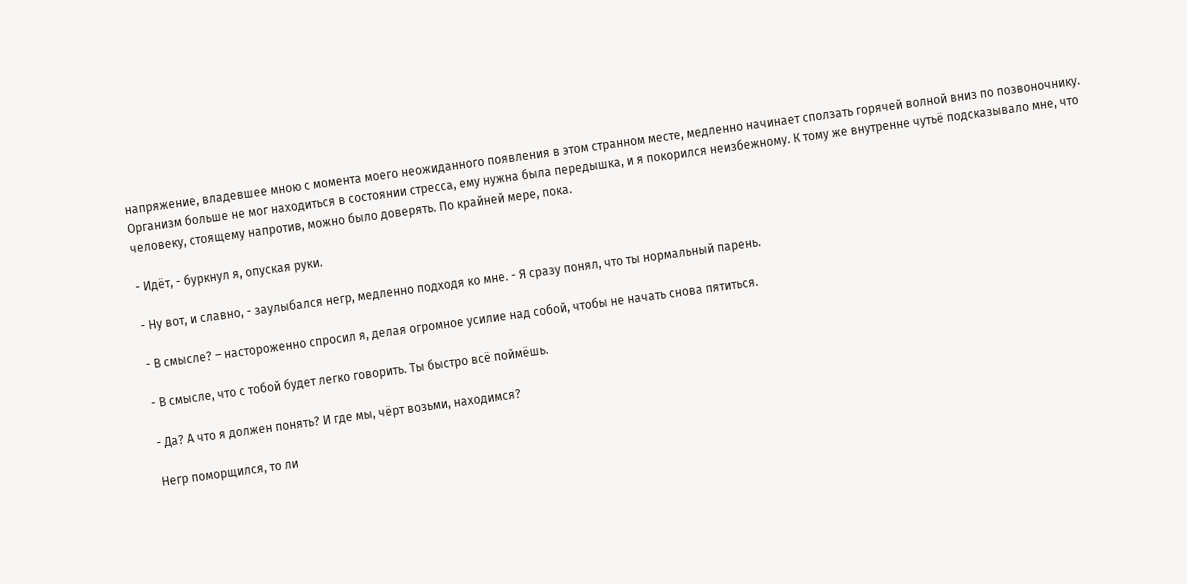напряжение, владевшее мною с момента моего неожиданного появления в этом странном месте, медленно начинает сползать горячей волной вниз по позвоночнику. Организм больше не мог находиться в состоянии стресса, ему нужна была передышка, и я покорился неизбежному. К тому же внутренне чутьё подсказывало мне, что человеку, стоящему напротив, можно было доверять. По крайней мере, пока.

- Идёт, - буркнул я, опуская руки.

- Ну вот, и славно, - заулыбался негр, медленно подходя ко мне. - Я сразу понял, что ты нормальный парень.

- В смысле? – настороженно спросил я, делая огромное усилие над собой, чтобы не начать снова пятиться.

- В смысле, что с тобой будет легко говорить. Ты быстро всё поймёшь.

- Да? А что я должен понять? И где мы, чёрт возьми, находимся?

Негр поморщился, то ли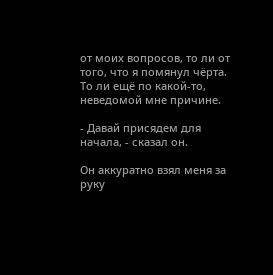от моих вопросов, то ли от того, что я помянул чёрта. То ли ещё по какой-то, неведомой мне причине.

- Давай присядем для начала, - сказал он.

Он аккуратно взял меня за руку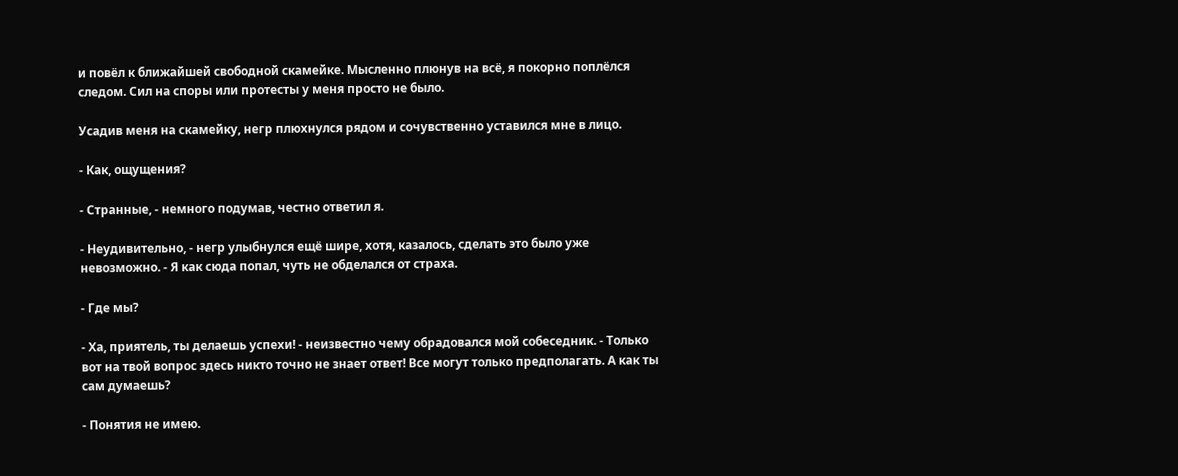и повёл к ближайшей свободной скамейке. Мысленно плюнув на всё, я покорно поплёлся следом. Сил на споры или протесты у меня просто не было.

Усадив меня на скамейку, негр плюхнулся рядом и сочувственно уставился мне в лицо.

- Как, ощущения?

- Странные, - немного подумав, честно ответил я.

- Неудивительно, - негр улыбнулся ещё шире, хотя, казалось, сделать это было уже невозможно. - Я как сюда попал, чуть не обделался от страха.

- Где мы?

- Ха, приятель, ты делаешь успехи! - неизвестно чему обрадовался мой собеседник. - Только вот на твой вопрос здесь никто точно не знает ответ! Все могут только предполагать. А как ты сам думаешь?

- Понятия не имею.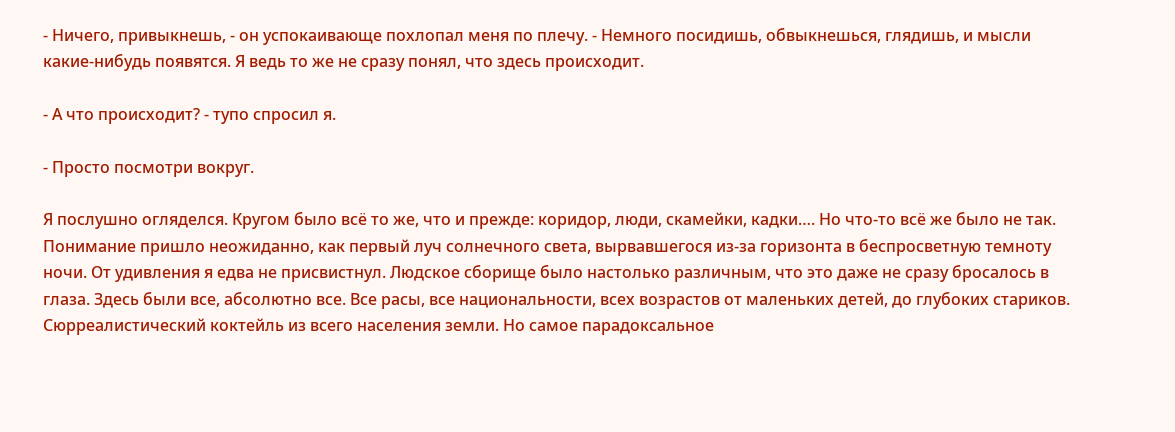- Ничего, привыкнешь, - он успокаивающе похлопал меня по плечу. - Немного посидишь, обвыкнешься, глядишь, и мысли какие-нибудь появятся. Я ведь то же не сразу понял, что здесь происходит.

- А что происходит? - тупо спросил я.

- Просто посмотри вокруг.

Я послушно огляделся. Кругом было всё то же, что и прежде: коридор, люди, скамейки, кадки…. Но что-то всё же было не так. Понимание пришло неожиданно, как первый луч солнечного света, вырвавшегося из-за горизонта в беспросветную темноту ночи. От удивления я едва не присвистнул. Людское сборище было настолько различным, что это даже не сразу бросалось в глаза. Здесь были все, абсолютно все. Все расы, все национальности, всех возрастов от маленьких детей, до глубоких стариков. Сюрреалистический коктейль из всего населения земли. Но самое парадоксальное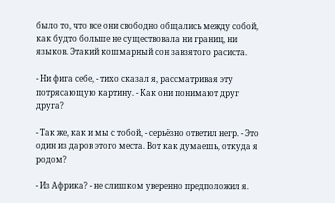было то, что все они свободно общались между собой, как будто больше не существовала ни границ, ни языков. Этакий кошмарный сон завзятого расиста.

- Ни фига себе, - тихо сказал я, рассматривая эту потрясающую картину. - Как они понимают друг друга?

- Так же, как и мы с тобой, - серьёзно ответил негр. - Это один из даров этого места. Вот как думаешь, откуда я родом?

- Из Африка? - не слишком уверенно предположил я.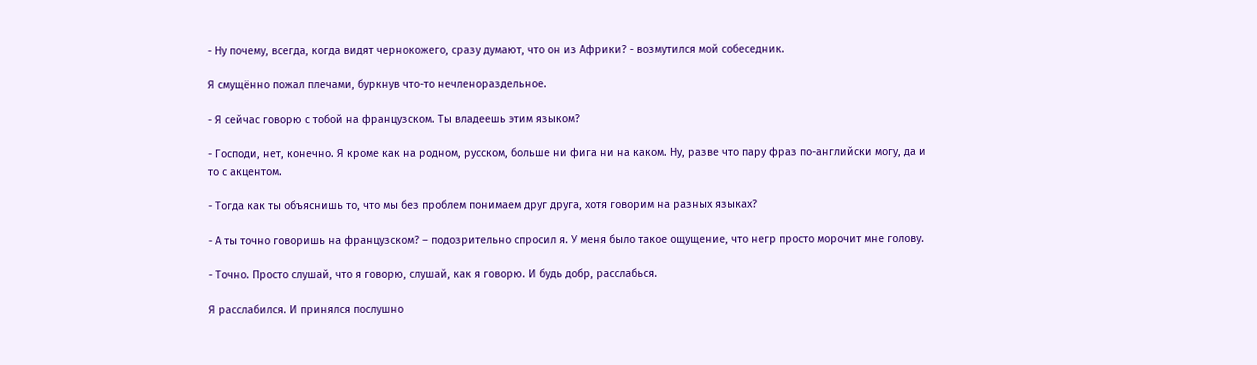- Ну почему, всегда, когда видят чернокожего, сразу думают, что он из Африки? - возмутился мой собеседник.

Я смущённо пожал плечами, буркнув что-то нечленораздельное.

- Я сейчас говорю с тобой на французском. Ты владеешь этим языком?

- Господи, нет, конечно. Я кроме как на родном, русском, больше ни фига ни на каком. Ну, разве что пару фраз по-английски могу, да и то с акцентом.

- Тогда как ты объяснишь то, что мы без проблем понимаем друг друга, хотя говорим на разных языках?

- А ты точно говоришь на французском? – подозрительно спросил я. У меня было такое ощущение, что негр просто морочит мне голову.

- Точно. Просто слушай, что я говорю, слушай, как я говорю. И будь добр, расслабься.

Я расслабился. И принялся послушно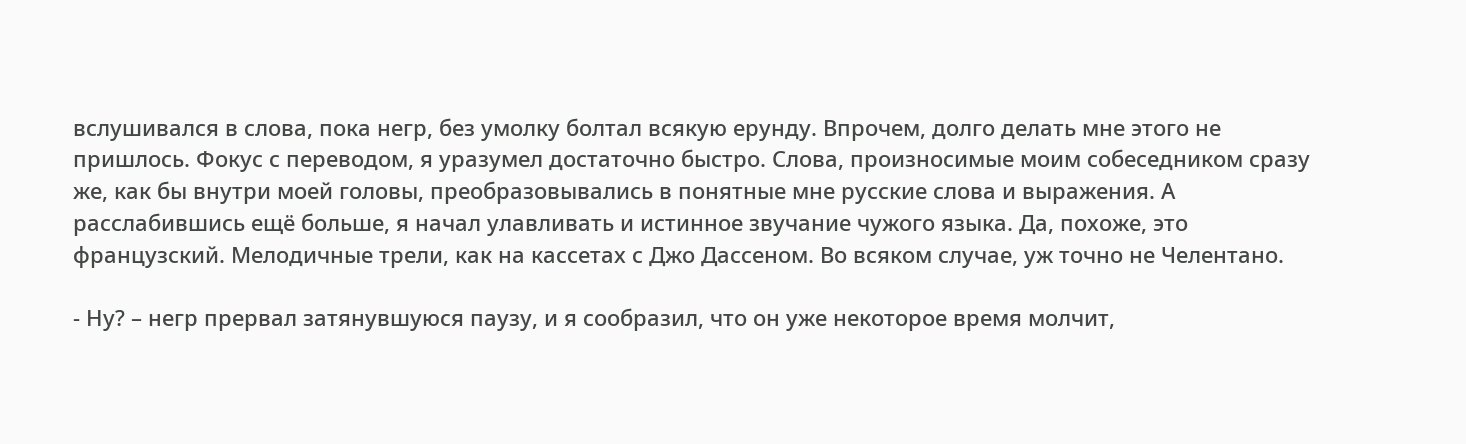вслушивался в слова, пока негр, без умолку болтал всякую ерунду. Впрочем, долго делать мне этого не пришлось. Фокус с переводом, я уразумел достаточно быстро. Слова, произносимые моим собеседником сразу же, как бы внутри моей головы, преобразовывались в понятные мне русские слова и выражения. А расслабившись ещё больше, я начал улавливать и истинное звучание чужого языка. Да, похоже, это французский. Мелодичные трели, как на кассетах с Джо Дассеном. Во всяком случае, уж точно не Челентано.

- Ну? – негр прервал затянувшуюся паузу, и я сообразил, что он уже некоторое время молчит,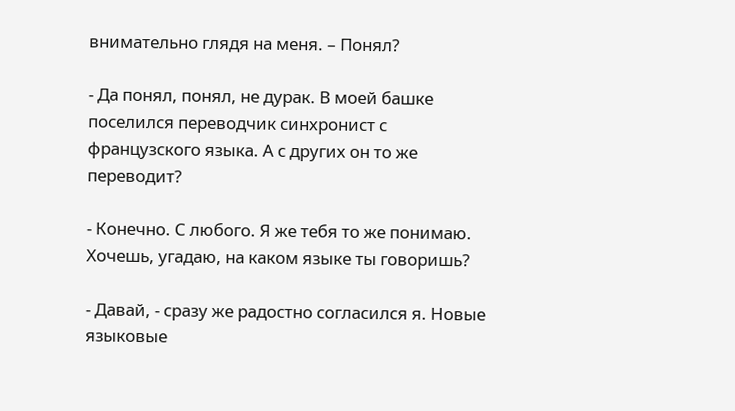внимательно глядя на меня. – Понял?

- Да понял, понял, не дурак. В моей башке поселился переводчик синхронист с французского языка. А с других он то же переводит?

- Конечно. С любого. Я же тебя то же понимаю. Хочешь, угадаю, на каком языке ты говоришь?

- Давай, - сразу же радостно согласился я. Новые языковые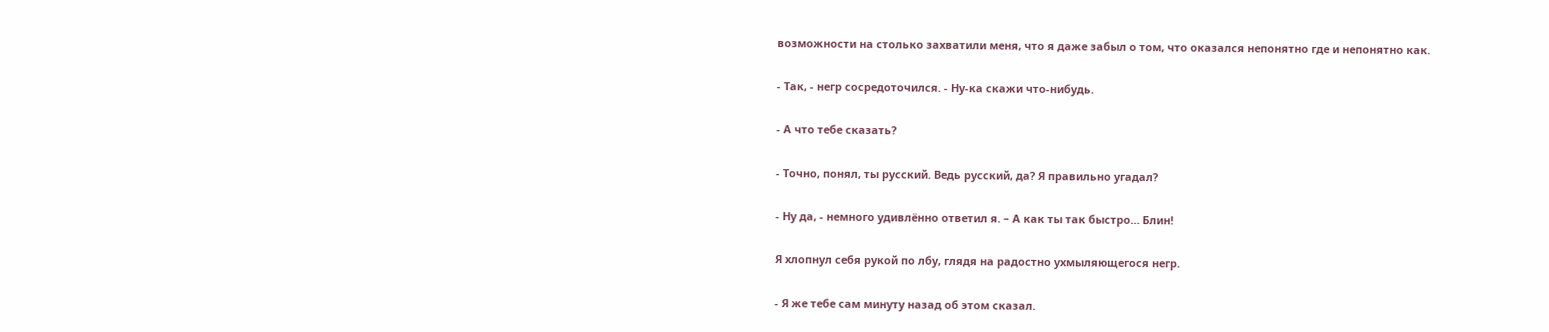возможности на столько захватили меня, что я даже забыл о том, что оказался непонятно где и непонятно как.

- Так, - негр сосредоточился. - Ну-ка скажи что-нибудь.

- А что тебе сказать?

- Точно, понял, ты русский. Ведь русский, да? Я правильно угадал?

- Ну да, - немного удивлённо ответил я. – А как ты так быстро… Блин!

Я хлопнул себя рукой по лбу, глядя на радостно ухмыляющегося негр.

- Я же тебе сам минуту назад об этом сказал.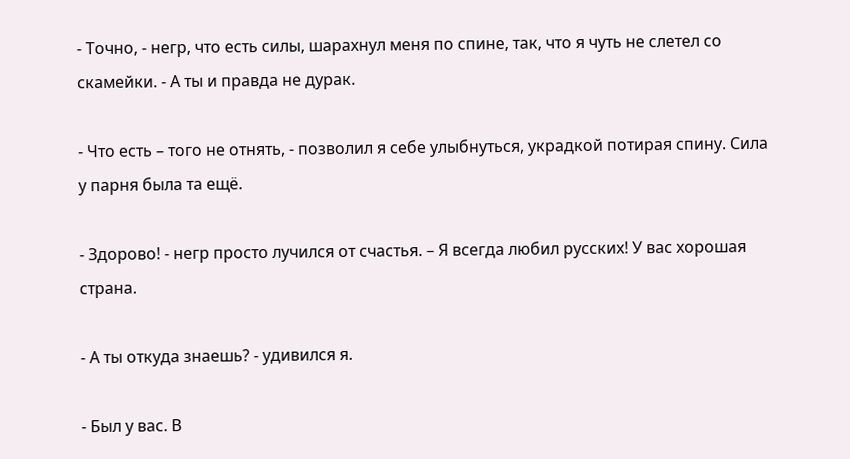- Точно, - негр, что есть силы, шарахнул меня по спине, так, что я чуть не слетел со скамейки. - А ты и правда не дурак.

- Что есть – того не отнять, - позволил я себе улыбнуться, украдкой потирая спину. Сила у парня была та ещё.

- Здорово! - негр просто лучился от счастья. – Я всегда любил русских! У вас хорошая страна.

- А ты откуда знаешь? - удивился я.

- Был у вас. В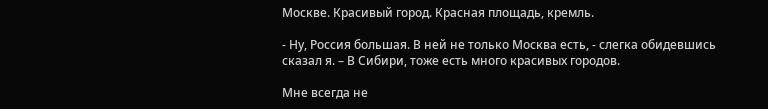Москве. Красивый город. Красная площадь, кремль.

- Ну, Россия большая. В ней не только Москва есть, - слегка обидевшись сказал я. – В Сибири, тоже есть много красивых городов.

Мне всегда не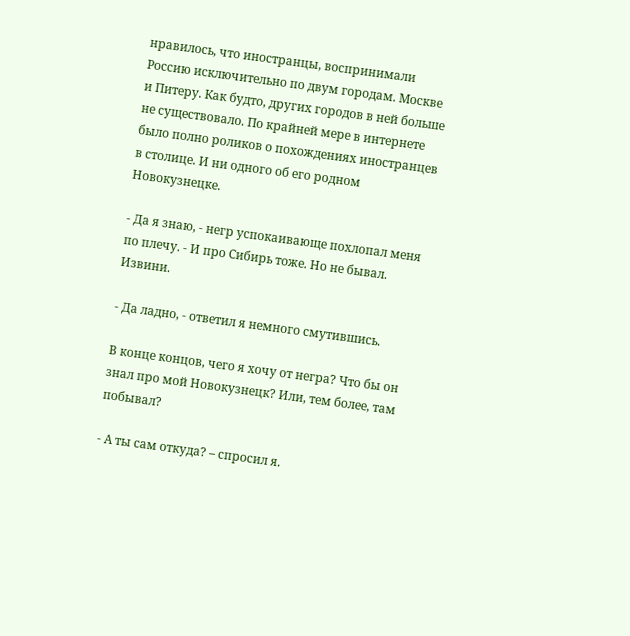нравилось, что иностранцы, воспринимали Россию исключительно по двум городам. Москве и Питеру. Как будто, других городов в ней больше не существовало. По крайней мере в интернете было полно роликов о похождениях иностранцев в столице. И ни одного об его родном Новокузнецке.

- Да я знаю, - негр успокаивающе похлопал меня по плечу. - И про Сибирь тоже. Но не бывал. Извини.

- Да ладно, - ответил я немного смутившись.

В конце концов, чего я хочу от негра? Что бы он знал про мой Новокузнецк? Или, тем более, там побывал?

- А ты сам откуда? – спросил я.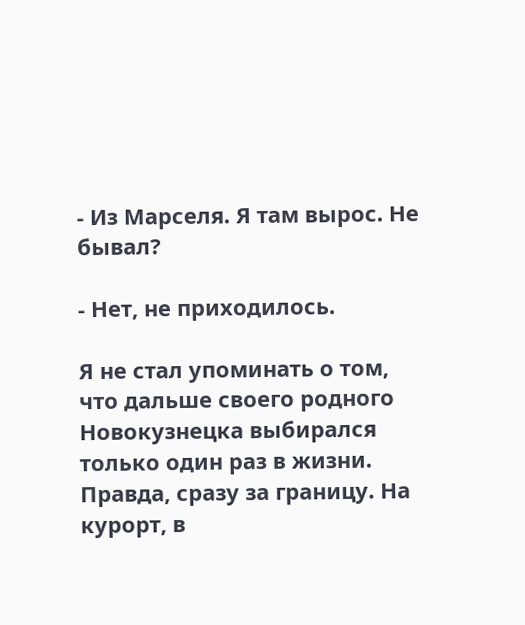- Из Марселя. Я там вырос. Не бывал?

- Нет, не приходилось.

Я не стал упоминать о том, что дальше своего родного Новокузнецка выбирался только один раз в жизни. Правда, сразу за границу. На курорт, в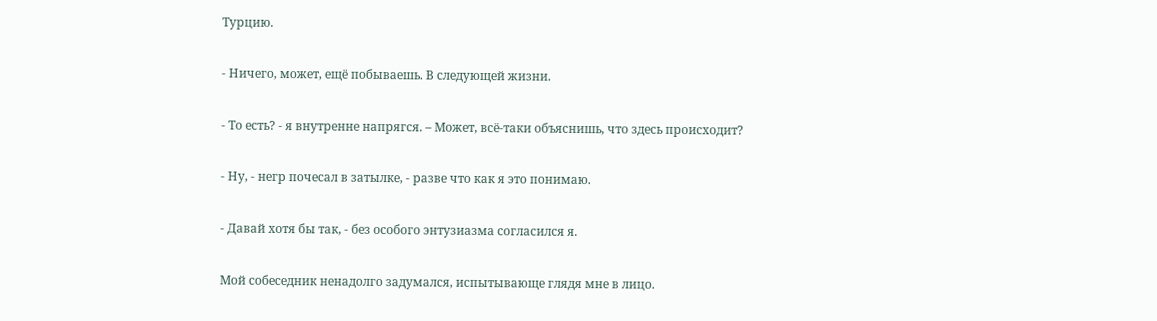Турцию.

- Ничего, может, ещё побываешь. В следующей жизни.

- То есть? - я внутренне напрягся. – Может, всё-таки объяснишь, что здесь происходит?

- Ну, - негр почесал в затылке, - разве что как я это понимаю.

- Давай хотя бы так, - без особого энтузиазма согласился я.

Мой собеседник ненадолго задумался, испытывающе глядя мне в лицо.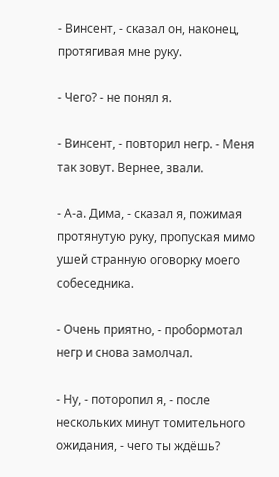- Винсент, - сказал он, наконец, протягивая мне руку.

- Чего? - не понял я.

- Винсент, - повторил негр. - Меня так зовут. Вернее, звали.

- А-а. Дима, - сказал я, пожимая протянутую руку, пропуская мимо ушей странную оговорку моего собеседника.

- Очень приятно, - пробормотал негр и снова замолчал.

- Ну, - поторопил я, - после нескольких минут томительного ожидания, - чего ты ждёшь?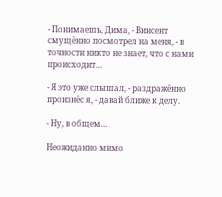- Понимаешь, Дима, - Винсент смущённо посмотрел на меня, - в точности никто не знает, что с нами происходит…

- Я это уже слышал, - раздражённо произнёс я, - давай ближе к делу.

- Ну, в общем…

Неожиданно мимо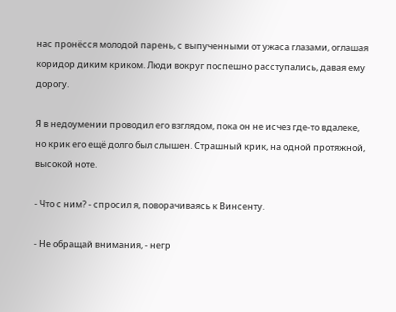нас пронёсся молодой парень, с выпученными от ужаса глазами, оглашая коридор диким криком. Люди вокруг поспешно расступались, давая ему дорогу.

Я в недоумении проводил его взглядом, пока он не исчез где-то вдалеке, но крик его ещё долго был слышен. Страшный крик, на одной протяжной, высокой ноте.

- Что с ним? - спросил я, поворачиваясь к Винсенту.

- Не обращай внимания, - негр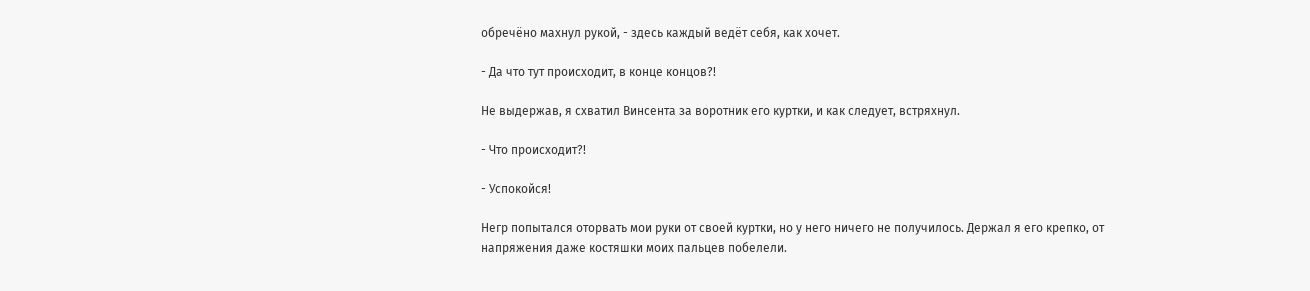обречёно махнул рукой, - здесь каждый ведёт себя, как хочет.

- Да что тут происходит, в конце концов?!

Не выдержав, я схватил Винсента за воротник его куртки, и как следует, встряхнул.

- Что происходит?!

- Успокойся!

Негр попытался оторвать мои руки от своей куртки, но у него ничего не получилось. Держал я его крепко, от напряжения даже костяшки моих пальцев побелели.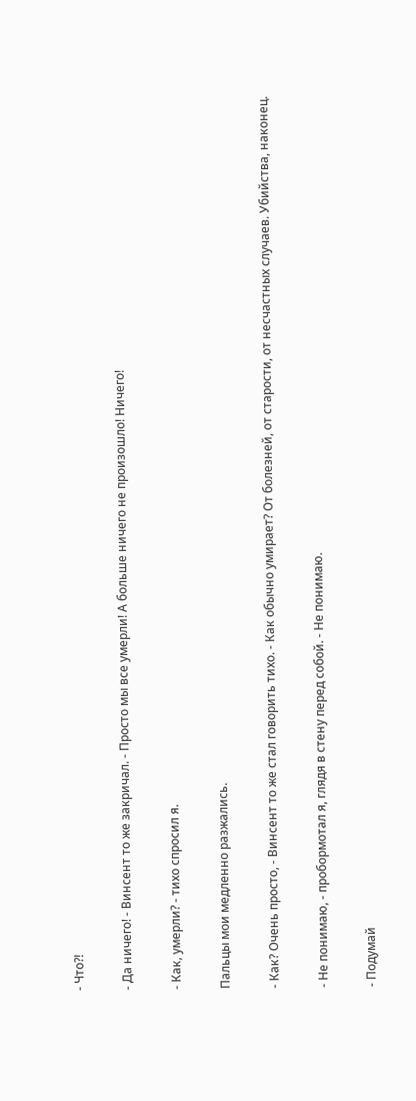- Что?!

- Да ничего! - Винсент то же закричал. - Просто мы все умерли! А больше ничего не произошло! Ничего!

- Как, умерли? - тихо спросил я.

Пальцы мои медленно разжались.

- Как? Очень просто, - Винсент то же стал говорить тихо. - Как обычно умирает? От болезней, от старости, от несчастных случаев. Убийства, наконец.

- Не понимаю, - пробормотал я, глядя в стену перед собой. - Не понимаю.

- Подумай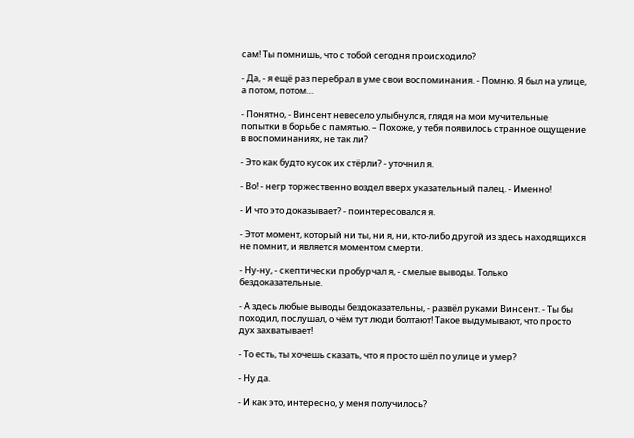сам! Ты помнишь, что с тобой сегодня происходило?

- Да, - я ещё раз перебрал в уме свои воспоминания. - Помню. Я был на улице, а потом, потом…

- Понятно, - Винсент невесело улыбнулся, глядя на мои мучительные попытки в борьбе с памятью. – Похоже, у тебя появилось странное ощущение в воспоминаниях, не так ли?

- Это как будто кусок их стёрли? - уточнил я.

- Во! - негр торжественно воздел вверх указательный палец. - Именно!

- И что это доказывает? - поинтересовался я.

- Этот момент, который ни ты, ни я, ни, кто-либо другой из здесь находящихся не помнит, и является моментом смерти.

- Ну-ну, - скептически пробурчал я, - смелые выводы. Только бездоказательные.

- А здесь любые выводы бездоказательны, - развёл руками Винсент. - Ты бы походил, послушал, о чём тут люди болтают! Такое выдумывают, что просто дух захватывает!

- То есть, ты хочешь сказать, что я просто шёл по улице и умер?

- Ну да.

- И как это, интересно, у меня получилось?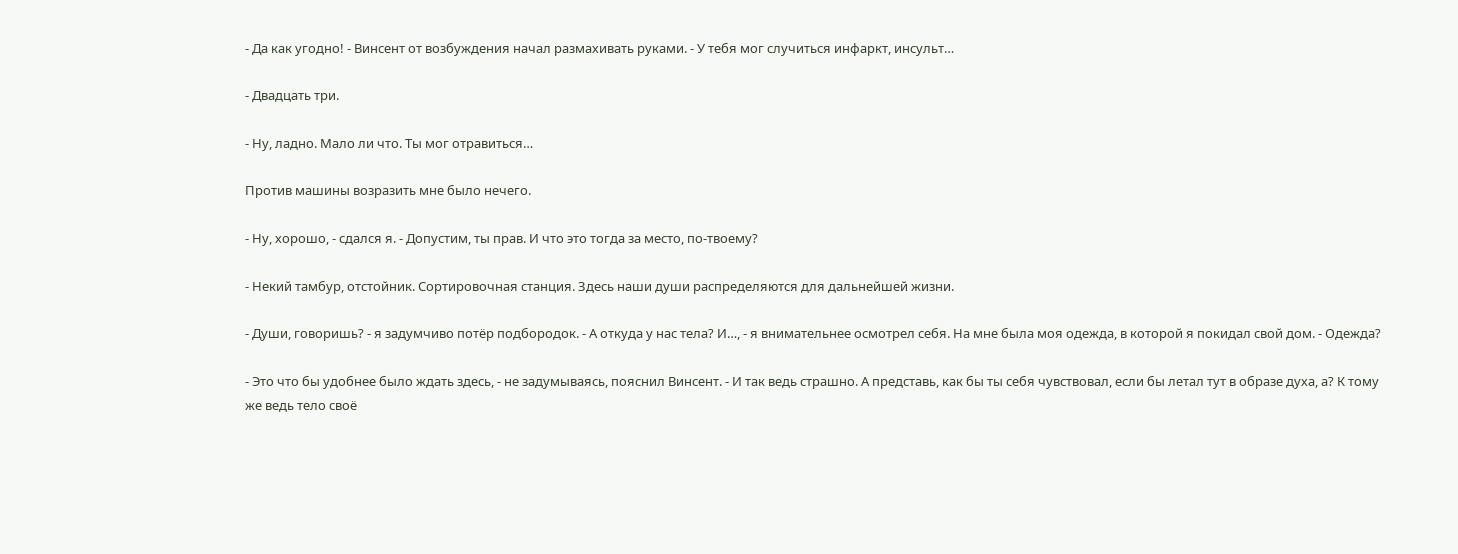- Да как угодно! - Винсент от возбуждения начал размахивать руками. - У тебя мог случиться инфаркт, инсульт…

- Двадцать три.

- Ну, ладно. Мало ли что. Ты мог отравиться…

Против машины возразить мне было нечего.

- Ну, хорошо, - сдался я. - Допустим, ты прав. И что это тогда за место, по-твоему?

- Некий тамбур, отстойник. Сортировочная станция. Здесь наши души распределяются для дальнейшей жизни.

- Души, говоришь? - я задумчиво потёр подбородок. - А откуда у нас тела? И…, - я внимательнее осмотрел себя. На мне была моя одежда, в которой я покидал свой дом. - Одежда?

- Это что бы удобнее было ждать здесь, - не задумываясь, пояснил Винсент. - И так ведь страшно. А представь, как бы ты себя чувствовал, если бы летал тут в образе духа, а? К тому же ведь тело своё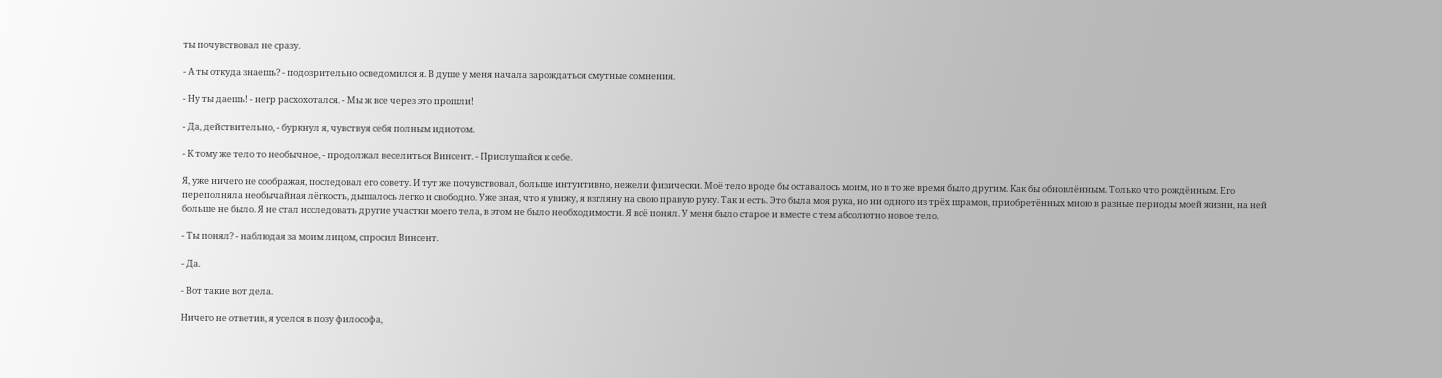ты почувствовал не сразу.

- А ты откуда знаешь? - подозрительно осведомился я. В душе у меня начала зарождаться смутные сомнения.

- Ну ты даешь! - негр расхохотался. - Мы ж все через это прошли!

- Да, действительно, - буркнул я, чувствуя себя полным идиотом.

- К тому же тело то необычное, - продолжал веселиться Винсент. - Прислушайся к себе.

Я, уже ничего не соображая, последовал его совету. И тут же почувствовал, больше интуитивно, нежели физически. Моё тело вроде бы оставалось моим, но в то же время было другим. Как бы обновлённым. Только что рождённым. Его переполняла необычайная лёгкость, дышалось легко и свободно. Уже зная, что я увижу, я взгляну на свою правую руку. Так и есть. Это была моя рука, но ни одного из трёх шрамов, приобретённых мною в разные периоды моей жизни, на ней больше не было. Я не стал исследовать другие участки моего тела, в этом не было необходимости. Я всё понял. У меня было старое и вместе с тем абсолютно новое тело.

- Ты понял? - наблюдая за моим лицом, спросил Винсент.

- Да.

- Вот такие вот дела.

Ничего не ответив, я уселся в позу философа,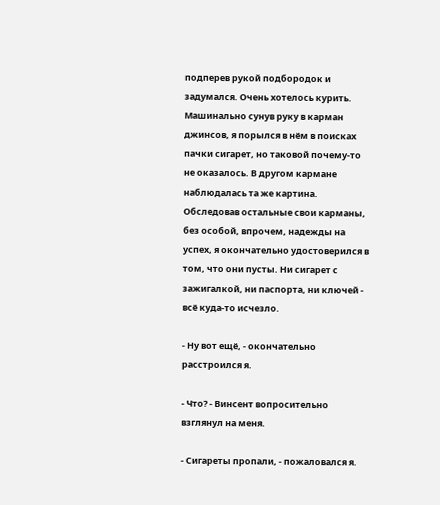подперев рукой подбородок и задумался. Очень хотелось курить. Машинально сунув руку в карман джинсов, я порылся в нём в поисках пачки сигарет, но таковой почему-то не оказалось. В другом кармане наблюдалась та же картина. Обследовав остальные свои карманы, без особой, впрочем, надежды на успех, я окончательно удостоверился в том, что они пусты. Ни сигарет с зажигалкой, ни паспорта, ни ключей - всё куда-то исчезло.

- Ну вот ещё, - окончательно расстроился я.

- Что? - Винсент вопросительно взглянул на меня.

- Сигареты пропали, - пожаловался я.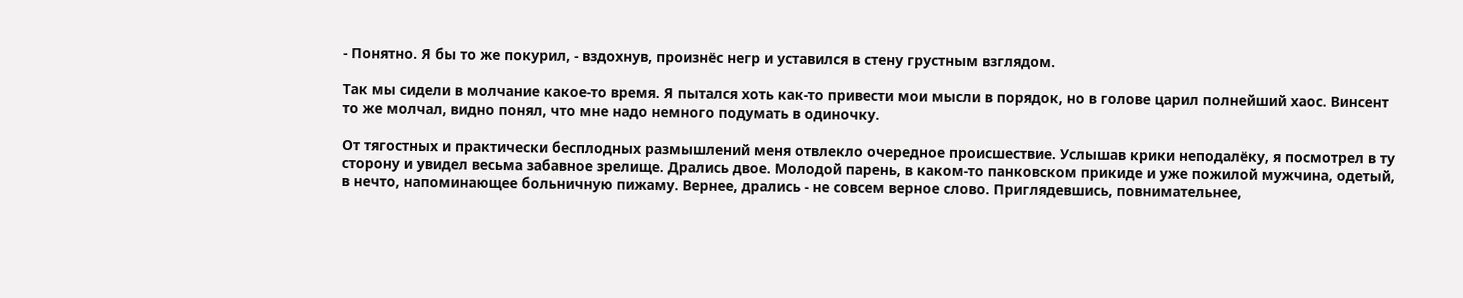- Понятно. Я бы то же покурил, - вздохнув, произнёс негр и уставился в стену грустным взглядом.

Так мы сидели в молчание какое-то время. Я пытался хоть как-то привести мои мысли в порядок, но в голове царил полнейший хаос. Винсент то же молчал, видно понял, что мне надо немного подумать в одиночку.

От тягостных и практически бесплодных размышлений меня отвлекло очередное происшествие. Услышав крики неподалёку, я посмотрел в ту сторону и увидел весьма забавное зрелище. Дрались двое. Молодой парень, в каком-то панковском прикиде и уже пожилой мужчина, одетый, в нечто, напоминающее больничную пижаму. Вернее, дрались - не совсем верное слово. Приглядевшись, повнимательнее,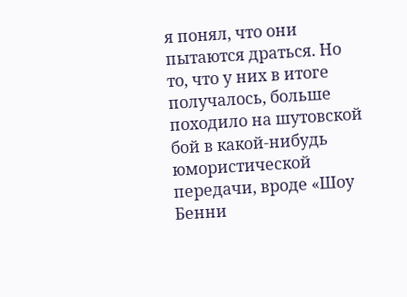я понял, что они пытаются драться. Но то, что у них в итоге получалось, больше походило на шутовской бой в какой-нибудь юмористической передачи, вроде «Шоу Бенни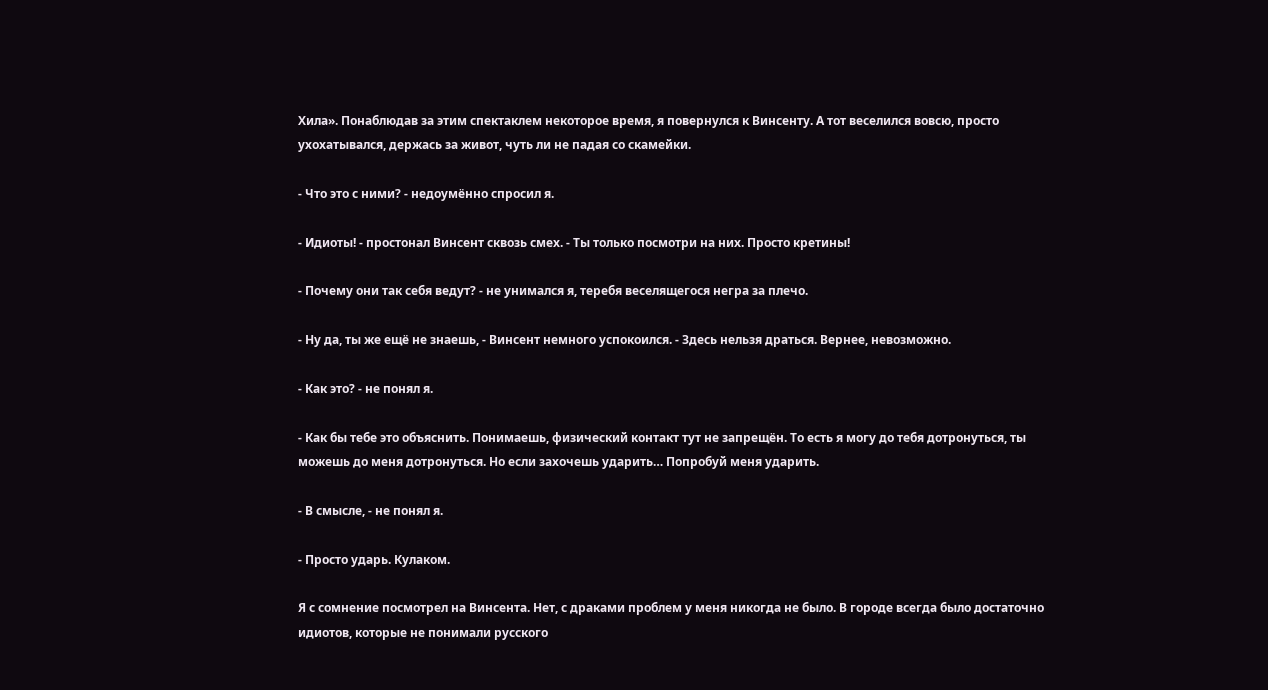Хила». Понаблюдав за этим спектаклем некоторое время, я повернулся к Винсенту. А тот веселился вовсю, просто ухохатывался, держась за живот, чуть ли не падая со скамейки.

- Что это с ними? - недоумённо спросил я.

- Идиоты! - простонал Винсент сквозь смех. - Ты только посмотри на них. Просто кретины!

- Почему они так себя ведут? - не унимался я, теребя веселящегося негра за плечо.

- Ну да, ты же ещё не знаешь, - Винсент немного успокоился. - Здесь нельзя драться. Вернее, невозможно.

- Как это? - не понял я.

- Как бы тебе это объяснить. Понимаешь, физический контакт тут не запрещён. То есть я могу до тебя дотронуться, ты можешь до меня дотронуться. Но если захочешь ударить… Попробуй меня ударить.

- В смысле, - не понял я.

- Просто ударь. Кулаком.

Я с сомнение посмотрел на Винсента. Нет, с драками проблем у меня никогда не было. В городе всегда было достаточно идиотов, которые не понимали русского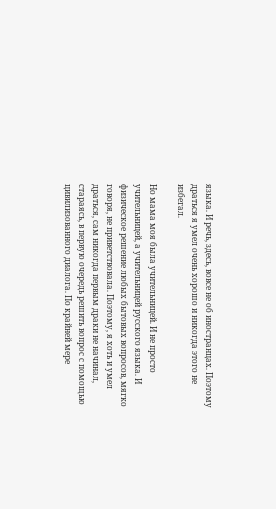языка. И речь, здесь, вовсе не об иностранцах. Поэтому драться я умел очень хорошо и никогда этого не избегал.

Но мама моя была учительницей. И не просто учительницей, а учительницей русского языка. И физическое решение любых бытовых вопросов, мягко говоря, не приветствовала. Поэтому, я хоть и умел драться, сам никогда первым драки не начинал, стараясь, в первую очередь решить вопрос с помощью цивилизованного диалога. По крайней мере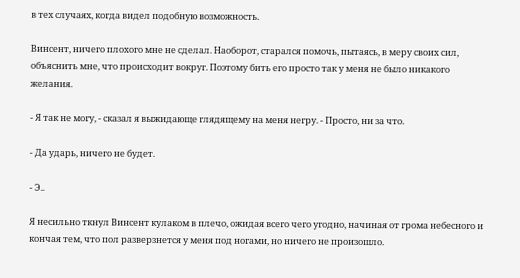в тех случаях, когда видел подобную возможность.

Винсент, ничего плохого мне не сделал. Наоборот, старался помочь, пытаясь, в меру своих сил, объяснить мне, что происходит вокруг. Поэтому бить его просто так у меня не было никакого желания.

- Я так не могу, - сказал я выжидающе глядящему на меня негру. - Просто, ни за что.

- Да ударь, ничего не будет.

- Э..

Я несильно ткнул Винсент кулаком в плечо, ожидая всего чего угодно, начиная от грома небесного и кончая тем, что пол разверзнется у меня под ногами, но ничего не произошло.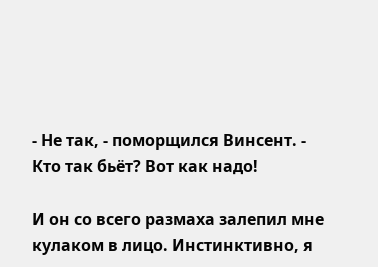- Не так, - поморщился Винсент. - Кто так бьёт? Вот как надо!

И он со всего размаха залепил мне кулаком в лицо. Инстинктивно, я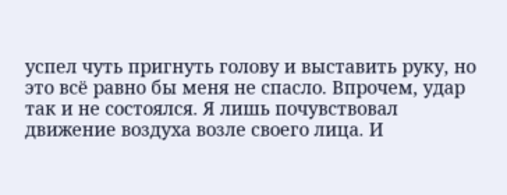успел чуть пригнуть голову и выставить руку, но это всё равно бы меня не спасло. Впрочем, удар так и не состоялся. Я лишь почувствовал движение воздуха возле своего лица. И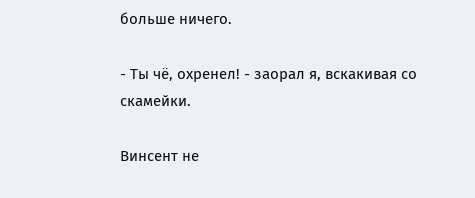больше ничего.

- Ты чё, охренел! - заорал я, вскакивая со скамейки.

Винсент не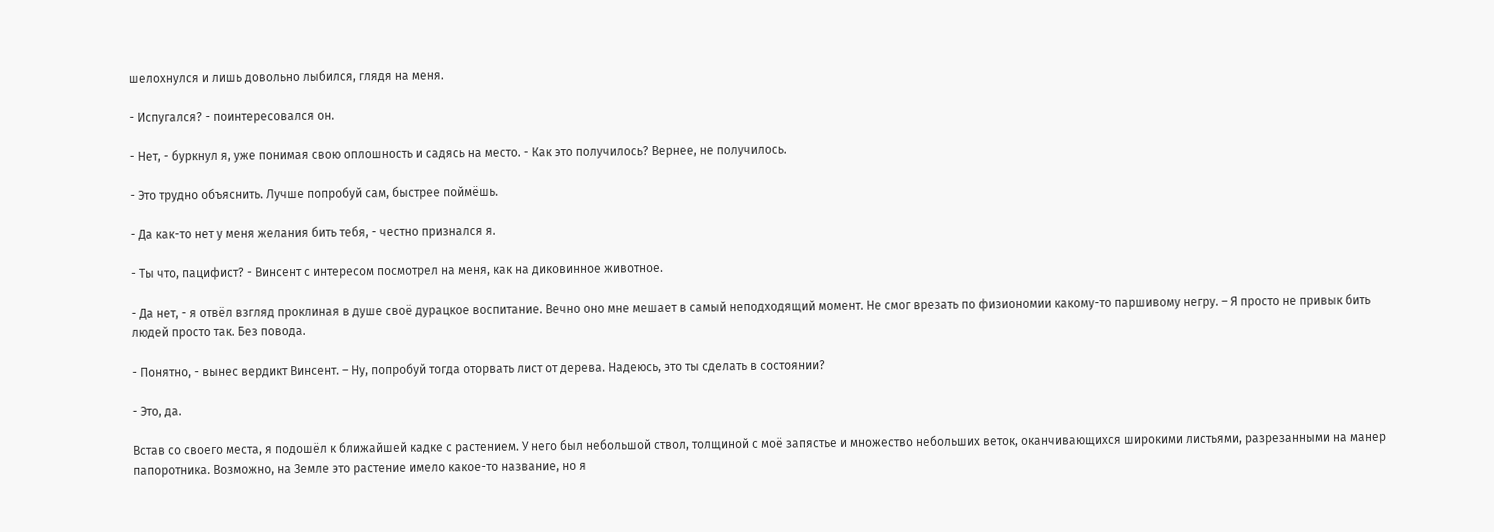шелохнулся и лишь довольно лыбился, глядя на меня.

- Испугался? - поинтересовался он.

- Нет, - буркнул я, уже понимая свою оплошность и садясь на место. - Как это получилось? Вернее, не получилось.

- Это трудно объяснить. Лучше попробуй сам, быстрее поймёшь.

- Да как-то нет у меня желания бить тебя, - честно признался я.

- Ты что, пацифист? - Винсент с интересом посмотрел на меня, как на диковинное животное.

- Да нет, - я отвёл взгляд проклиная в душе своё дурацкое воспитание. Вечно оно мне мешает в самый неподходящий момент. Не смог врезать по физиономии какому-то паршивому негру. – Я просто не привык бить людей просто так. Без повода.

- Понятно, - вынес вердикт Винсент. – Ну, попробуй тогда оторвать лист от дерева. Надеюсь, это ты сделать в состоянии?

- Это, да.

Встав со своего места, я подошёл к ближайшей кадке с растением. У него был небольшой ствол, толщиной с моё запястье и множество небольших веток, оканчивающихся широкими листьями, разрезанными на манер папоротника. Возможно, на Земле это растение имело какое-то название, но я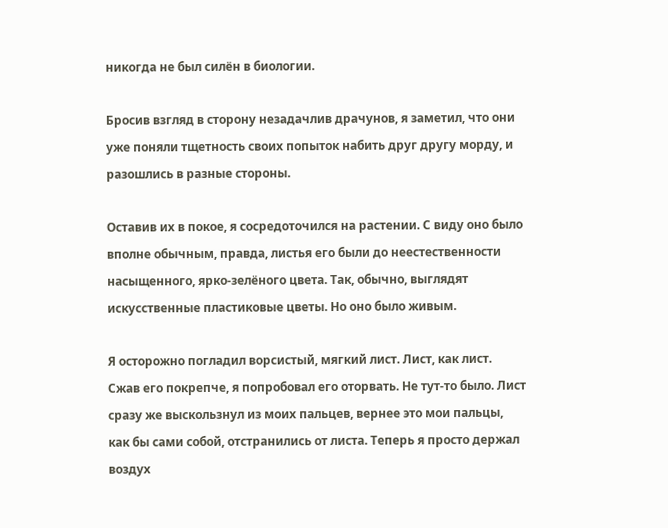никогда не был силён в биологии.

Бросив взгляд в сторону незадачлив драчунов, я заметил, что они уже поняли тщетность своих попыток набить друг другу морду, и разошлись в разные стороны.

Оставив их в покое, я сосредоточился на растении. С виду оно было вполне обычным, правда, листья его были до неестественности насыщенного, ярко-зелёного цвета. Так, обычно, выглядят искусственные пластиковые цветы. Но оно было живым.

Я осторожно погладил ворсистый, мягкий лист. Лист, как лист. Сжав его покрепче, я попробовал его оторвать. Не тут-то было. Лист сразу же выскользнул из моих пальцев, вернее это мои пальцы, как бы сами собой, отстранились от листа. Теперь я просто держал воздух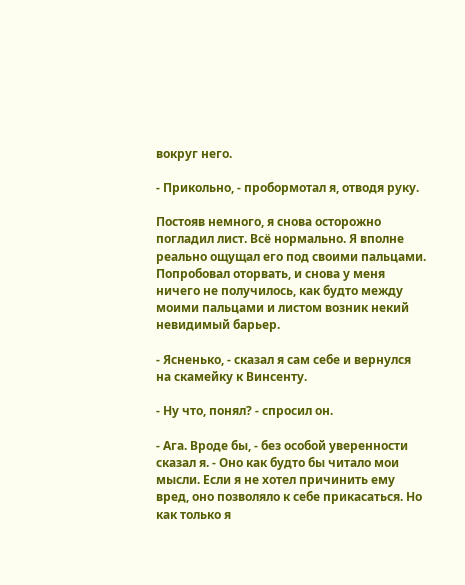вокруг него.

- Прикольно, - пробормотал я, отводя руку.

Постояв немного, я снова осторожно погладил лист. Всё нормально. Я вполне реально ощущал его под своими пальцами. Попробовал оторвать, и снова у меня ничего не получилось, как будто между моими пальцами и листом возник некий невидимый барьер.

- Ясненько, - сказал я сам себе и вернулся на скамейку к Винсенту.

- Ну что, понял? - спросил он.

- Ага. Вроде бы, - без особой уверенности сказал я. - Оно как будто бы читало мои мысли. Если я не хотел причинить ему вред, оно позволяло к себе прикасаться. Но как только я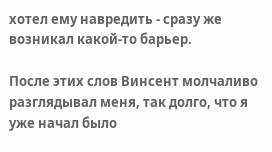хотел ему навредить - сразу же возникал какой-то барьер.

После этих слов Винсент молчаливо разглядывал меня, так долго, что я уже начал было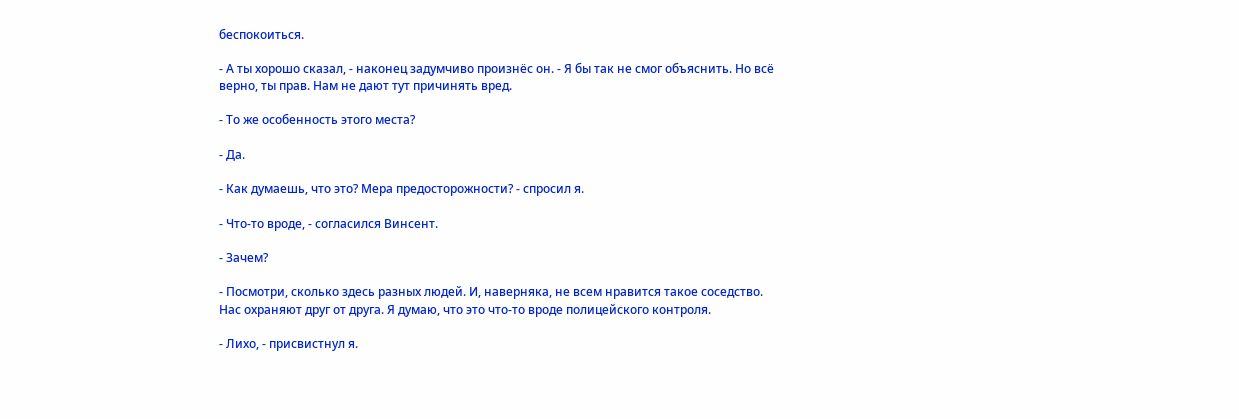беспокоиться.

- А ты хорошо сказал, - наконец задумчиво произнёс он. - Я бы так не смог объяснить. Но всё верно, ты прав. Нам не дают тут причинять вред.

- То же особенность этого места?

- Да.

- Как думаешь, что это? Мера предосторожности? - спросил я.

- Что-то вроде, - согласился Винсент.

- Зачем?

- Посмотри, сколько здесь разных людей. И, наверняка, не всем нравится такое соседство. Нас охраняют друг от друга. Я думаю, что это что-то вроде полицейского контроля.

- Лихо, - присвистнул я.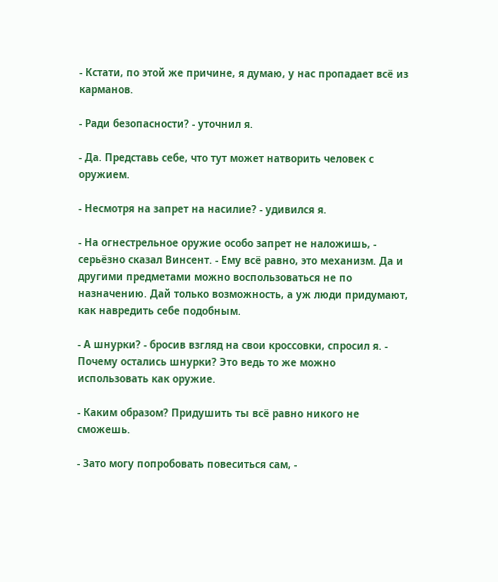- Кстати, по этой же причине, я думаю, у нас пропадает всё из карманов.

- Ради безопасности? - уточнил я.

- Да. Представь себе, что тут может натворить человек с оружием.

- Несмотря на запрет на насилие? - удивился я.

- На огнестрельное оружие особо запрет не наложишь, - серьёзно сказал Винсент. - Ему всё равно, это механизм. Да и другими предметами можно воспользоваться не по назначению. Дай только возможность, а уж люди придумают, как навредить себе подобным.

- А шнурки? - бросив взгляд на свои кроссовки, спросил я. - Почему остались шнурки? Это ведь то же можно использовать как оружие.

- Каким образом? Придушить ты всё равно никого не сможешь.

- Зато могу попробовать повеситься сам, -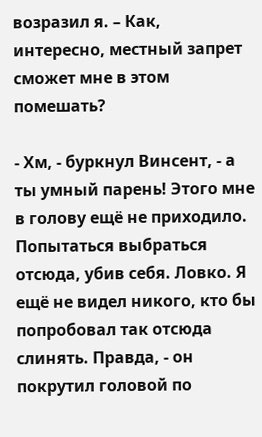возразил я. – Как, интересно, местный запрет сможет мне в этом помешать?

- Хм, - буркнул Винсент, - а ты умный парень! Этого мне в голову ещё не приходило. Попытаться выбраться отсюда, убив себя. Ловко. Я ещё не видел никого, кто бы попробовал так отсюда слинять. Правда, - он покрутил головой по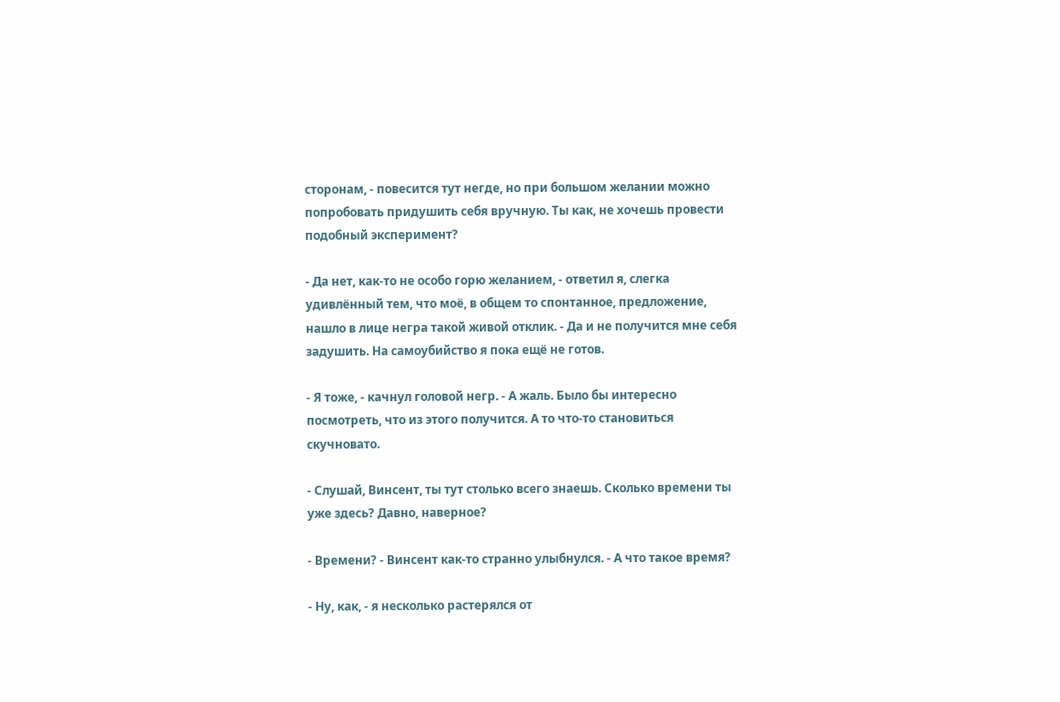сторонам, - повесится тут негде, но при большом желании можно попробовать придушить себя вручную. Ты как, не хочешь провести подобный эксперимент?

- Да нет, как-то не особо горю желанием, - ответил я, слегка удивлённый тем, что моё, в общем то спонтанное, предложение, нашло в лице негра такой живой отклик. - Да и не получится мне себя задушить. На самоубийство я пока ещё не готов.

- Я тоже, - качнул головой негр. - А жаль. Было бы интересно посмотреть, что из этого получится. А то что-то становиться скучновато.

- Слушай, Винсент, ты тут столько всего знаешь. Сколько времени ты уже здесь? Давно, наверное?

- Времени? - Винсент как-то странно улыбнулся. - А что такое время?

- Ну, как, - я несколько растерялся от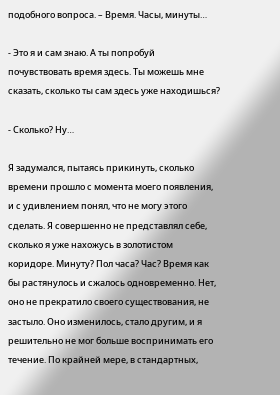подобного вопроса. – Время. Часы, минуты…

- Это я и сам знаю. А ты попробуй почувствовать время здесь. Ты можешь мне сказать, сколько ты сам здесь уже находишься?

- Сколько? Ну…

Я задумался, пытаясь прикинуть, сколько времени прошло с момента моего появления, и с удивлением понял, что не могу этого сделать. Я совершенно не представлял себе, сколько я уже нахожусь в золотистом коридоре. Минуту? Пол часа? Час? Время как бы растянулось и сжалось одновременно. Нет, оно не прекратило своего существования, не застыло. Оно изменилось, стало другим, и я решительно не мог больше воспринимать его течение. По крайней мере, в стандартных,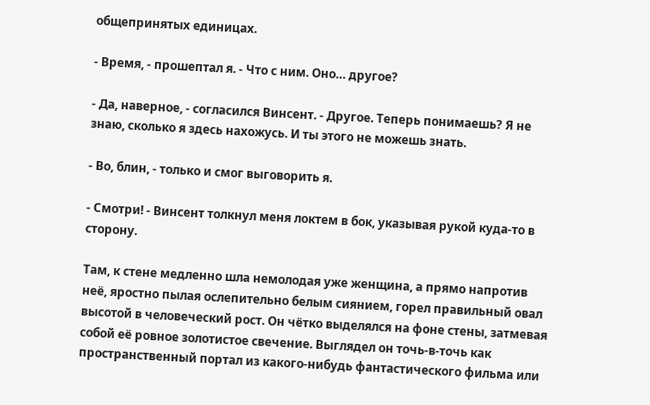общепринятых единицах.

- Время, - прошептал я. - Что с ним. Оно… другое?

- Да, наверное, - согласился Винсент. - Другое. Теперь понимаешь? Я не знаю, сколько я здесь нахожусь. И ты этого не можешь знать.

- Во, блин, - только и смог выговорить я.

- Смотри! - Винсент толкнул меня локтем в бок, указывая рукой куда-то в сторону.

Там, к стене медленно шла немолодая уже женщина, а прямо напротив неё, яростно пылая ослепительно белым сиянием, горел правильный овал высотой в человеческий рост. Он чётко выделялся на фоне стены, затмевая собой её ровное золотистое свечение. Выглядел он точь-в-точь как пространственный портал из какого-нибудь фантастического фильма или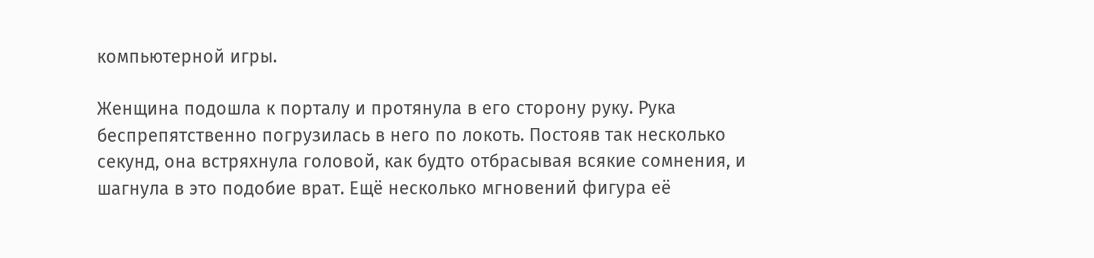компьютерной игры.

Женщина подошла к порталу и протянула в его сторону руку. Рука беспрепятственно погрузилась в него по локоть. Постояв так несколько секунд, она встряхнула головой, как будто отбрасывая всякие сомнения, и шагнула в это подобие врат. Ещё несколько мгновений фигура её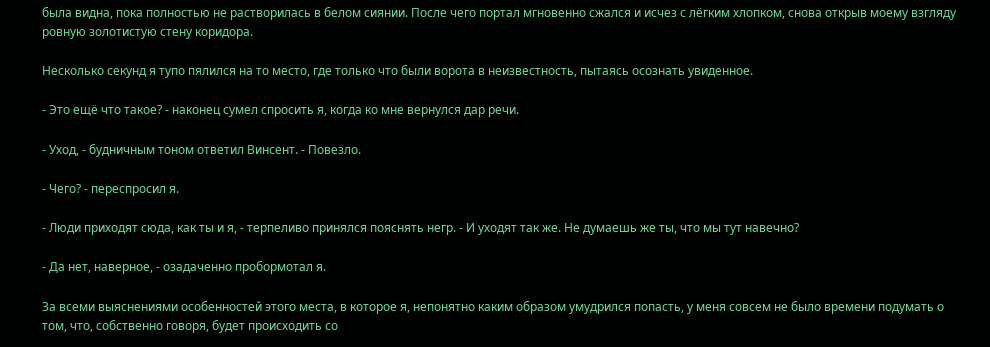была видна, пока полностью не растворилась в белом сиянии. После чего портал мгновенно сжался и исчез с лёгким хлопком, снова открыв моему взгляду ровную золотистую стену коридора.

Несколько секунд я тупо пялился на то место, где только что были ворота в неизвестность, пытаясь осознать увиденное.

- Это ещё что такое? - наконец сумел спросить я, когда ко мне вернулся дар речи.

- Уход, - будничным тоном ответил Винсент. - Повезло.

- Чего? - переспросил я.

- Люди приходят сюда, как ты и я, - терпеливо принялся пояснять негр. - И уходят так же. Не думаешь же ты, что мы тут навечно?

- Да нет, наверное, - озадаченно пробормотал я.

За всеми выяснениями особенностей этого места, в которое я, непонятно каким образом умудрился попасть, у меня совсем не было времени подумать о том, что, собственно говоря, будет происходить со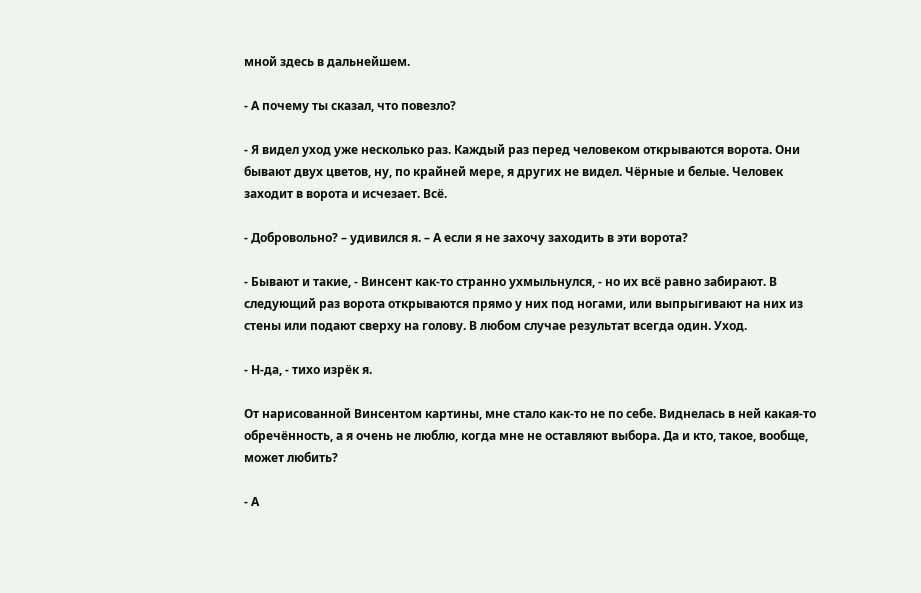мной здесь в дальнейшем.

- А почему ты сказал, что повезло?

- Я видел уход уже несколько раз. Каждый раз перед человеком открываются ворота. Они бывают двух цветов, ну, по крайней мере, я других не видел. Чёрные и белые. Человек заходит в ворота и исчезает. Всё.

- Добровольно? – удивился я. – А если я не захочу заходить в эти ворота?

- Бывают и такие, - Винсент как-то странно ухмыльнулся, - но их всё равно забирают. В следующий раз ворота открываются прямо у них под ногами, или выпрыгивают на них из стены или подают сверху на голову. В любом случае результат всегда один. Уход.

- Н-да, - тихо изрёк я.

От нарисованной Винсентом картины, мне стало как-то не по себе. Виднелась в ней какая-то обречённость, а я очень не люблю, когда мне не оставляют выбора. Да и кто, такое, вообще, может любить?

- А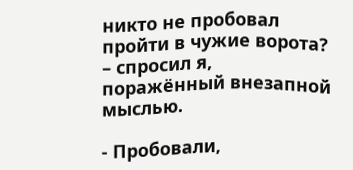никто не пробовал пройти в чужие ворота? – спросил я, поражённый внезапной мыслью.

- Пробовали,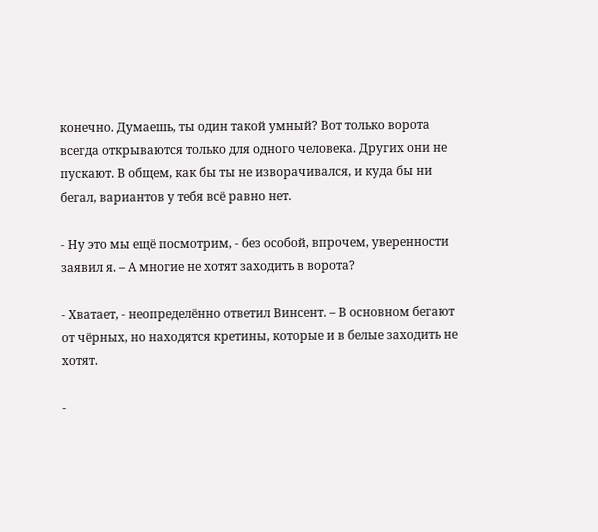конечно. Думаешь, ты один такой умный? Вот только ворота всегда открываются только для одного человека. Других они не пускают. В общем, как бы ты не изворачивался, и куда бы ни бегал, вариантов у тебя всё равно нет.

- Ну это мы ещё посмотрим, - без особой, впрочем, уверенности заявил я. – А многие не хотят заходить в ворота?

- Хватает, - неопределённо ответил Винсент. – В основном бегают от чёрных, но находятся кретины, которые и в белые заходить не хотят.

-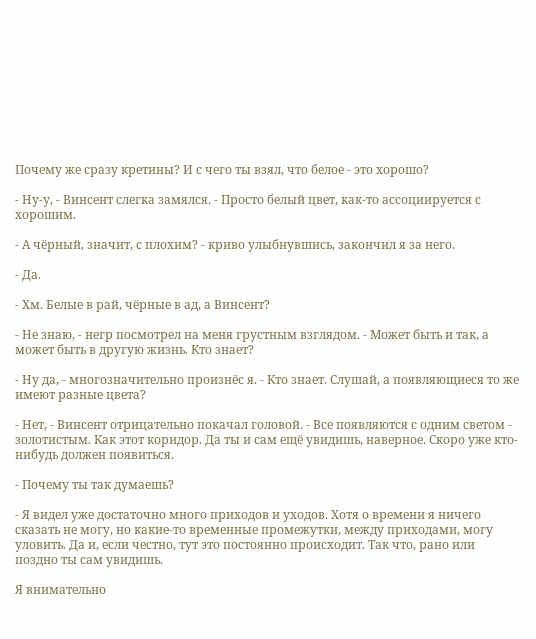Почему же сразу кретины? И с чего ты взял, что белое - это хорошо?

- Ну-у, - Винсент слегка замялся. - Просто белый цвет, как-то ассоциируется с хорошим.

- А чёрный, значит, с плохим? - криво улыбнувшись, закончил я за него.

- Да.

- Хм. Белые в рай, чёрные в ад, а Винсент?

- Не знаю, - негр посмотрел на меня грустным взглядом. - Может быть и так, а может быть в другую жизнь. Кто знает?

- Ну да, - многозначительно произнёс я. - Кто знает. Слушай, а появляющиеся то же имеют разные цвета?

- Нет, - Винсент отрицательно покачал головой. - Все появляются с одним светом - золотистым. Как этот коридор. Да ты и сам ещё увидишь, наверное. Скоро уже кто-нибудь должен появиться.

- Почему ты так думаешь?

- Я видел уже достаточно много приходов и уходов. Хотя о времени я ничего сказать не могу, но какие-то временные промежутки, между приходами, могу уловить. Да и, если честно, тут это постоянно происходит. Так что, рано или поздно ты сам увидишь.

Я внимательно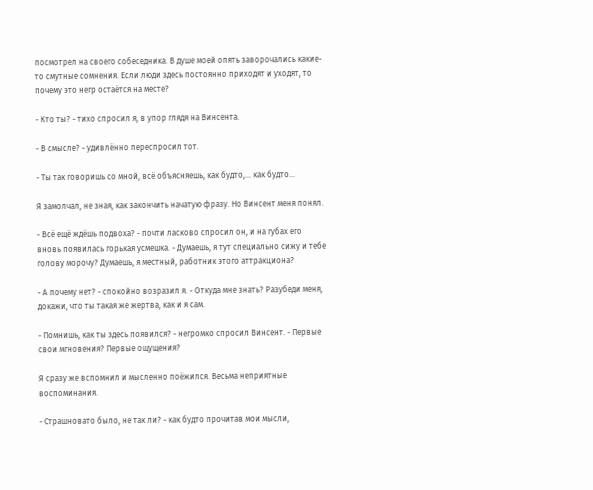посмотрел на своего собеседника. В душе моей опять заворочались какие-то смутные сомнения. Если люди здесь постоянно приходят и уходят, то почему это негр остаётся на месте?

- Кто ты? - тихо спросил я, в упор глядя на Винсента.

- В смысле? - удивлённо переспросил тот.

- Ты так говоришь со мной, всё объясняешь, как будто,… как будто…

Я замолчал, не зная, как закончить начатую фразу. Но Винсент меня понял.

- Всё ещё ждёшь подвоха? - почти ласково спросил он, и на губах его вновь появилась горькая усмешка. - Думаешь, я тут специально сижу и тебе голову морочу? Думаешь, я местный, работник этого аттракциона?

- А почему нет? - спокойно возразил я. - Откуда мне знать? Разубеди меня, докажи, что ты такая же жертва, как и я сам.

- Помнишь, как ты здесь появился? - негромко спросил Винсент. - Первые свои мгновения? Первые ощущения?

Я сразу же вспомнил и мысленно поёжился. Весьма неприятные воспоминания.

- Страшновато было, не так ли? - как будто прочитав мои мысли,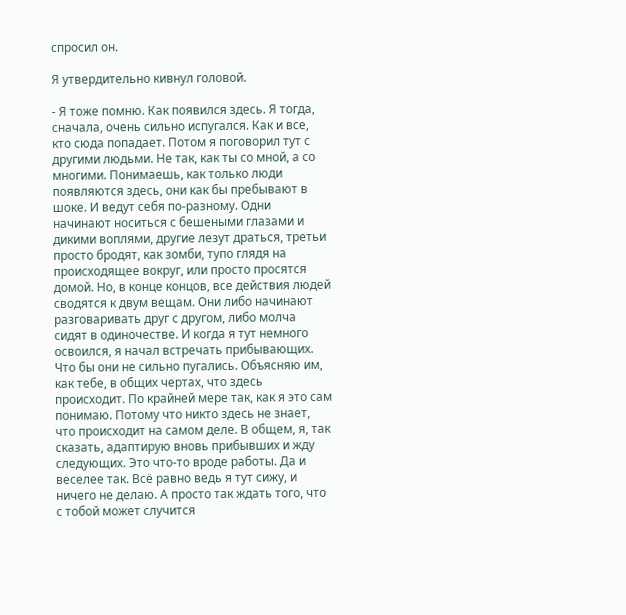спросил он.

Я утвердительно кивнул головой.

- Я тоже помню. Как появился здесь. Я тогда, сначала, очень сильно испугался. Как и все, кто сюда попадает. Потом я поговорил тут с другими людьми. Не так, как ты со мной, а со многими. Понимаешь, как только люди появляются здесь, они как бы пребывают в шоке. И ведут себя по-разному. Одни начинают носиться с бешеными глазами и дикими воплями, другие лезут драться, третьи просто бродят, как зомби, тупо глядя на происходящее вокруг, или просто просятся домой. Но, в конце концов, все действия людей сводятся к двум вещам. Они либо начинают разговаривать друг с другом, либо молча сидят в одиночестве. И когда я тут немного освоился, я начал встречать прибывающих. Что бы они не сильно пугались. Объясняю им, как тебе, в общих чертах, что здесь происходит. По крайней мере так, как я это сам понимаю. Потому что никто здесь не знает, что происходит на самом деле. В общем, я, так сказать, адаптирую вновь прибывших и жду следующих. Это что-то вроде работы. Да и веселее так. Всё равно ведь я тут сижу, и ничего не делаю. А просто так ждать того, что с тобой может случится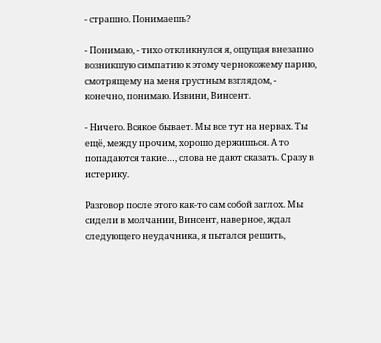- страшно. Понимаешь?

- Понимаю, - тихо откликнулся я, ощущая внезапно возникшую симпатию к этому чернокожему парню, смотрящему на меня грустным взглядом, - конечно, понимаю. Извини, Винсент.

- Ничего. Всякое бывает. Мы все тут на нервах. Ты ещё, между прочим, хорошо держишься. А то попадаются такие…, слова не дают сказать. Сразу в истерику.

Разговор после этого как-то сам собой заглох. Мы сидели в молчании, Винсент, наверное, ждал следующего неудачника, я пытался решить,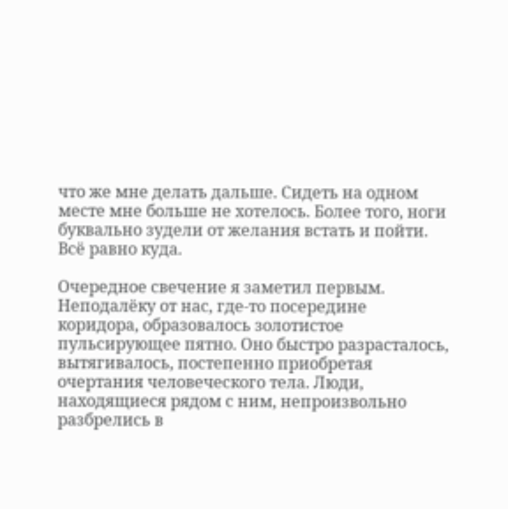что же мне делать дальше. Сидеть на одном месте мне больше не хотелось. Более того, ноги буквально зудели от желания встать и пойти. Всё равно куда.

Очередное свечение я заметил первым. Неподалёку от нас, где-то посередине коридора, образовалось золотистое пульсирующее пятно. Оно быстро разрасталось, вытягивалось, постепенно приобретая очертания человеческого тела. Люди, находящиеся рядом с ним, непроизвольно разбрелись в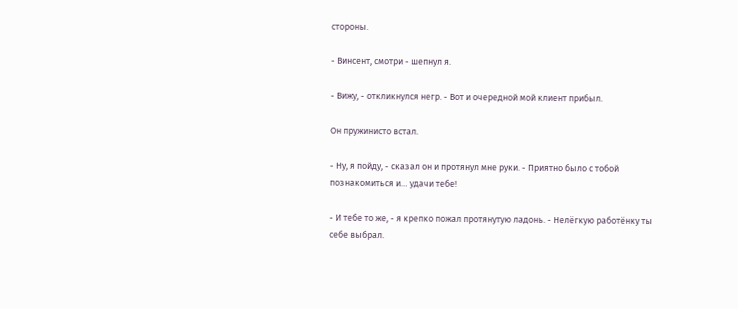стороны.

- Винсент, смотри - шепнул я.

- Вижу, - откликнулся негр. - Вот и очередной мой клиент прибыл.

Он пружинисто встал.

- Ну, я пойду, - сказал он и протянул мне руки. - Приятно было с тобой познакомиться и… удачи тебе!

- И тебе то же, - я крепко пожал протянутую ладонь. - Нелёгкую работёнку ты себе выбрал.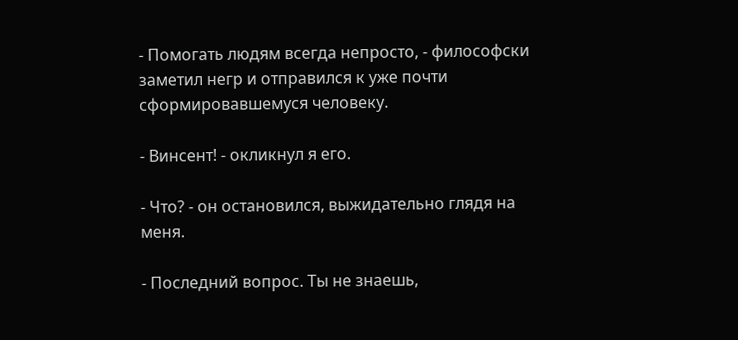- Помогать людям всегда непросто, - философски заметил негр и отправился к уже почти сформировавшемуся человеку.

- Винсент! - окликнул я его.

- Что? - он остановился, выжидательно глядя на меня.

- Последний вопрос. Ты не знаешь,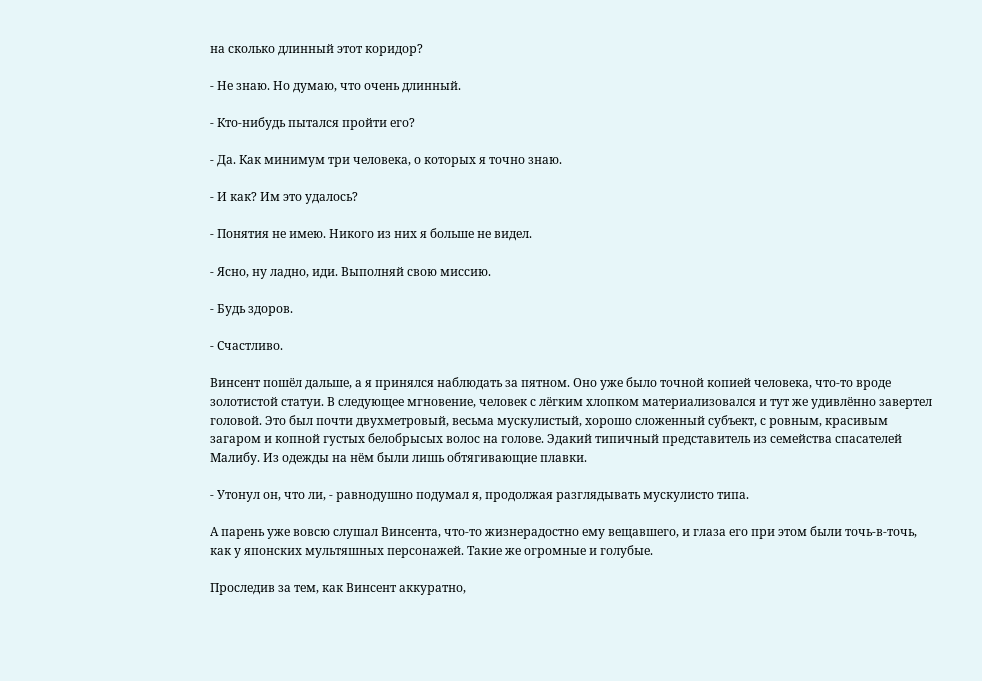на сколько длинный этот коридор?

- Не знаю. Но думаю, что очень длинный.

- Кто-нибудь пытался пройти его?

- Да. Как минимум три человека, о которых я точно знаю.

- И как? Им это удалось?

- Понятия не имею. Никого из них я больше не видел.

- Ясно, ну ладно, иди. Выполняй свою миссию.

- Будь здоров.

- Счастливо.

Винсент пошёл дальше, а я принялся наблюдать за пятном. Оно уже было точной копией человека, что-то вроде золотистой статуи. В следующее мгновение, человек с лёгким хлопком материализовался и тут же удивлённо завертел головой. Это был почти двухметровый, весьма мускулистый, хорошо сложенный субъект, с ровным, красивым загаром и копной густых белобрысых волос на голове. Эдакий типичный представитель из семейства спасателей Малибу. Из одежды на нём были лишь обтягивающие плавки.

- Утонул он, что ли, - равнодушно подумал я, продолжая разглядывать мускулисто типа.

А парень уже вовсю слушал Винсента, что-то жизнерадостно ему вещавшего, и глаза его при этом были точь-в-точь, как у японских мультяшных персонажей. Такие же огромные и голубые.

Проследив за тем, как Винсент аккуратно,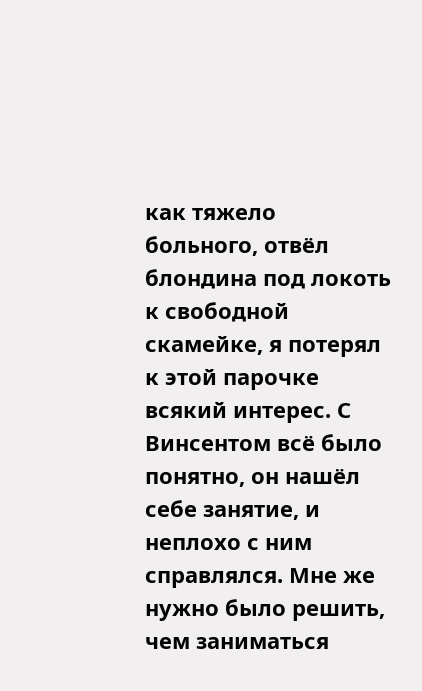как тяжело больного, отвёл блондина под локоть к свободной скамейке, я потерял к этой парочке всякий интерес. С Винсентом всё было понятно, он нашёл себе занятие, и неплохо с ним справлялся. Мне же нужно было решить, чем заниматься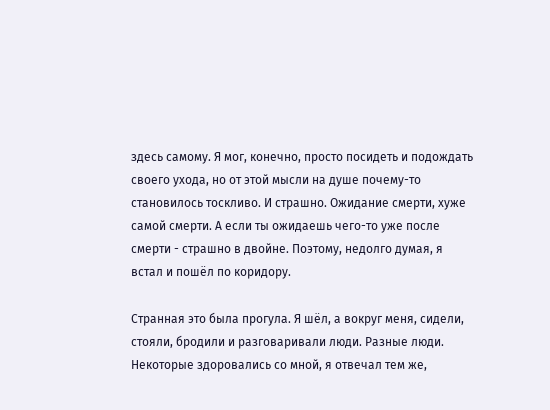здесь самому. Я мог, конечно, просто посидеть и подождать своего ухода, но от этой мысли на душе почему-то становилось тоскливо. И страшно. Ожидание смерти, хуже самой смерти. А если ты ожидаешь чего-то уже после смерти - страшно в двойне. Поэтому, недолго думая, я встал и пошёл по коридору.

Странная это была прогула. Я шёл, а вокруг меня, сидели, стояли, бродили и разговаривали люди. Разные люди. Некоторые здоровались со мной, я отвечал тем же,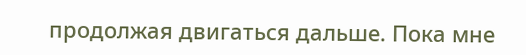продолжая двигаться дальше. Пока мне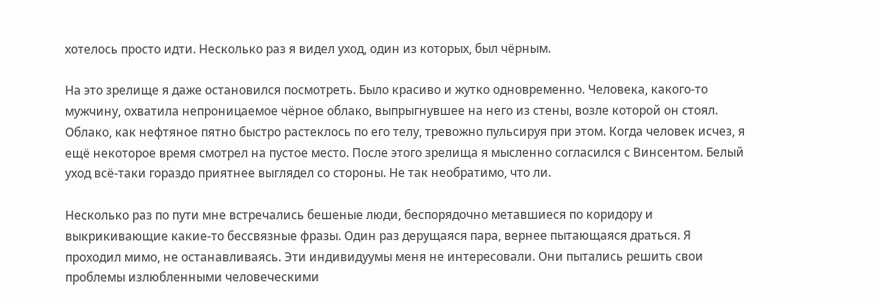хотелось просто идти. Несколько раз я видел уход, один из которых, был чёрным.

На это зрелище я даже остановился посмотреть. Было красиво и жутко одновременно. Человека, какого-то мужчину, охватила непроницаемое чёрное облако, выпрыгнувшее на него из стены, возле которой он стоял. Облако, как нефтяное пятно быстро растеклось по его телу, тревожно пульсируя при этом. Когда человек исчез, я ещё некоторое время смотрел на пустое место. После этого зрелища я мысленно согласился с Винсентом. Белый уход всё-таки гораздо приятнее выглядел со стороны. Не так необратимо, что ли.

Несколько раз по пути мне встречались бешеные люди, беспорядочно метавшиеся по коридору и выкрикивающие какие-то бессвязные фразы. Один раз дерущаяся пара, вернее пытающаяся драться. Я проходил мимо, не останавливаясь. Эти индивидуумы меня не интересовали. Они пытались решить свои проблемы излюбленными человеческими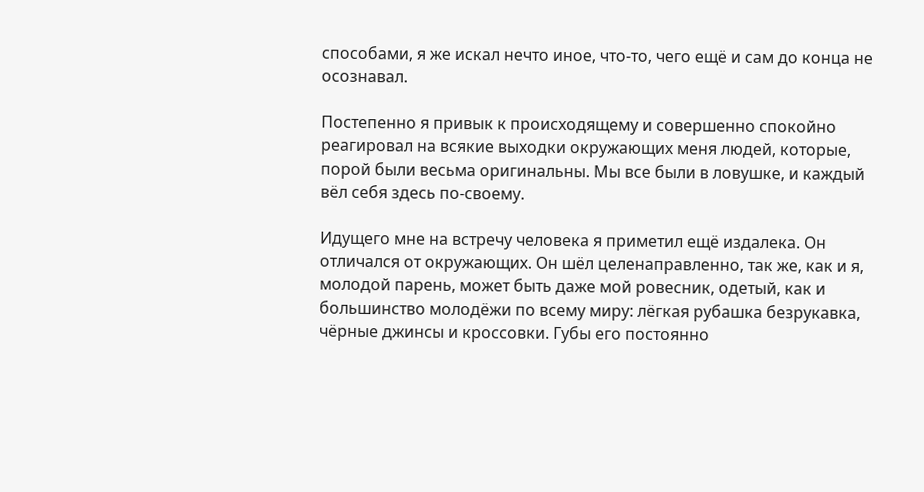способами, я же искал нечто иное, что-то, чего ещё и сам до конца не осознавал.

Постепенно я привык к происходящему и совершенно спокойно реагировал на всякие выходки окружающих меня людей, которые, порой были весьма оригинальны. Мы все были в ловушке, и каждый вёл себя здесь по-своему.

Идущего мне на встречу человека я приметил ещё издалека. Он отличался от окружающих. Он шёл целенаправленно, так же, как и я, молодой парень, может быть даже мой ровесник, одетый, как и большинство молодёжи по всему миру: лёгкая рубашка безрукавка, чёрные джинсы и кроссовки. Губы его постоянно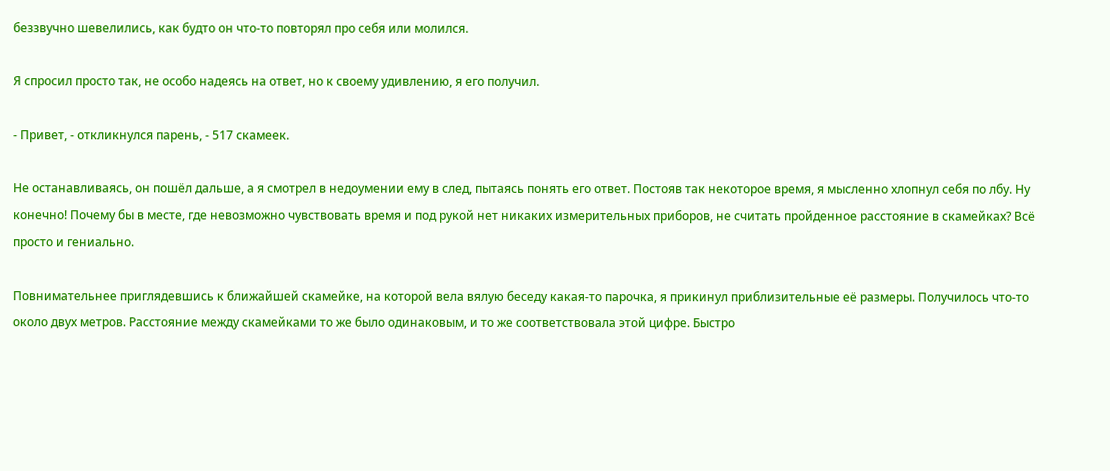беззвучно шевелились, как будто он что-то повторял про себя или молился.

Я спросил просто так, не особо надеясь на ответ, но к своему удивлению, я его получил.

- Привет, - откликнулся парень, - 517 скамеек.

Не останавливаясь, он пошёл дальше, а я смотрел в недоумении ему в след, пытаясь понять его ответ. Постояв так некоторое время, я мысленно хлопнул себя по лбу. Ну конечно! Почему бы в месте, где невозможно чувствовать время и под рукой нет никаких измерительных приборов, не считать пройденное расстояние в скамейках? Всё просто и гениально.

Повнимательнее приглядевшись к ближайшей скамейке, на которой вела вялую беседу какая-то парочка, я прикинул приблизительные её размеры. Получилось что-то около двух метров. Расстояние между скамейками то же было одинаковым, и то же соответствовала этой цифре. Быстро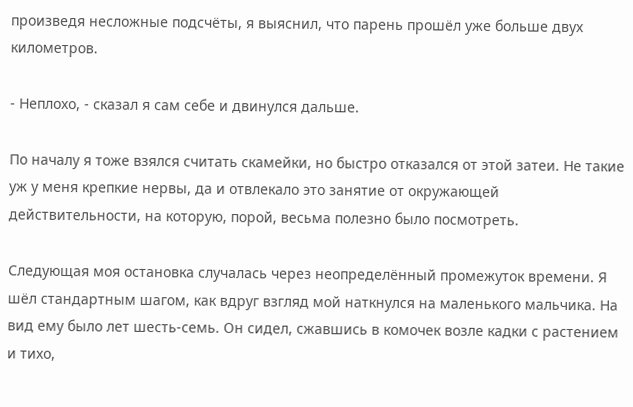произведя несложные подсчёты, я выяснил, что парень прошёл уже больше двух километров.

- Неплохо, - сказал я сам себе и двинулся дальше.

По началу я тоже взялся считать скамейки, но быстро отказался от этой затеи. Не такие уж у меня крепкие нервы, да и отвлекало это занятие от окружающей действительности, на которую, порой, весьма полезно было посмотреть.

Следующая моя остановка случалась через неопределённый промежуток времени. Я шёл стандартным шагом, как вдруг взгляд мой наткнулся на маленького мальчика. На вид ему было лет шесть-семь. Он сидел, сжавшись в комочек возле кадки с растением и тихо,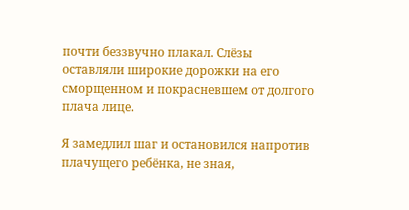почти беззвучно плакал. Слёзы оставляли широкие дорожки на его сморщенном и покрасневшем от долгого плача лице.

Я замедлил шаг и остановился напротив плачущего ребёнка, не зная,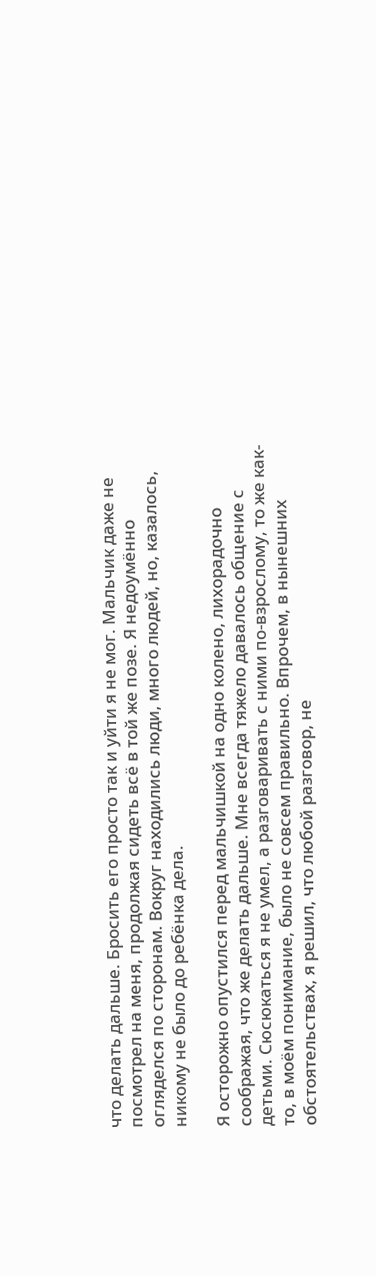что делать дальше. Бросить его просто так и уйти я не мог. Мальчик даже не посмотрел на меня, продолжая сидеть всё в той же позе. Я недоумённо огляделся по сторонам. Вокруг находились люди, много людей, но, казалось, никому не было до ребёнка дела.

Я осторожно опустился перед мальчишкой на одно колено, лихорадочно соображая, что же делать дальше. Мне всегда тяжело давалось общение с детьми. Сюсюкаться я не умел, а разговаривать с ними по-взрослому, то же как-то, в моём понимание, было не совсем правильно. Впрочем, в нынешних обстоятельствах, я решил, что любой разговор, не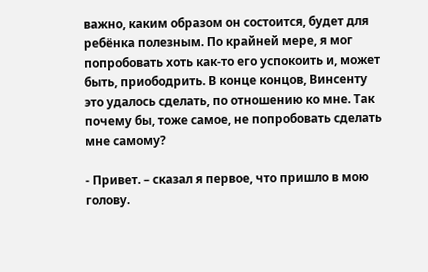важно, каким образом он состоится, будет для ребёнка полезным. По крайней мере, я мог попробовать хоть как-то его успокоить и, может быть, приободрить. В конце концов, Винсенту это удалось сделать, по отношению ко мне. Так почему бы, тоже самое, не попробовать сделать мне самому?

- Привет. – сказал я первое, что пришло в мою голову.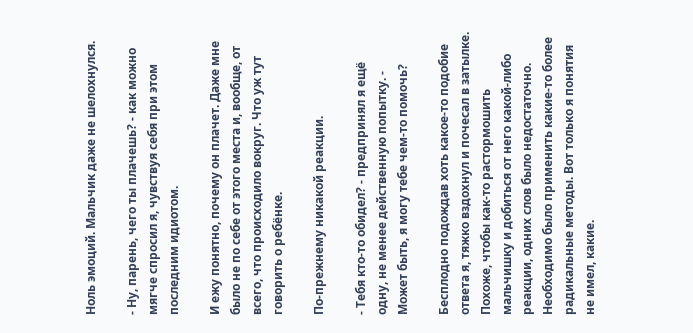Ноль эмоций. Мальчик даже не шелохнулся.

- Ну, парень, чего ты плачешь? - как можно мягче спросил я, чувствуя себя при этом последним идиотом.

И ежу понятно, почему он плачет. Даже мне было не по себе от этого места и, вообще, от всего, что происходило вокруг. Что уж тут говорить о ребёнке.

По-прежнему никакой реакции.

- Тебя кто-то обидел? - предпринял я ещё одну, не менее действенную попытку. - Может быть, я могу тебе чем-то помочь?

Бесплодно подождав хоть какое-то подобие ответа я, тяжко вздохнул и почесал в затылке. Похоже, чтобы как-то растормошить мальчишку и добиться от него какой-либо реакции, одних слов было недостаточно. Необходимо было применить какие-то более радикальные методы. Вот только я понятия не имел, какие.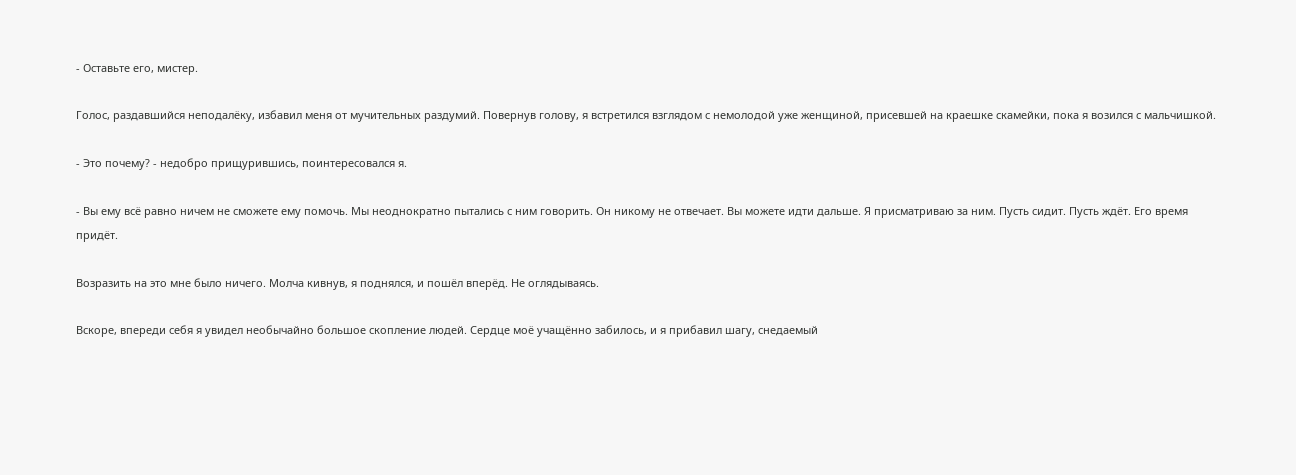- Оставьте его, мистер.

Голос, раздавшийся неподалёку, избавил меня от мучительных раздумий. Повернув голову, я встретился взглядом с немолодой уже женщиной, присевшей на краешке скамейки, пока я возился с мальчишкой.

- Это почему? - недобро прищурившись, поинтересовался я.

- Вы ему всё равно ничем не сможете ему помочь. Мы неоднократно пытались с ним говорить. Он никому не отвечает. Вы можете идти дальше. Я присматриваю за ним. Пусть сидит. Пусть ждёт. Его время придёт.

Возразить на это мне было ничего. Молча кивнув, я поднялся, и пошёл вперёд. Не оглядываясь.

Вскоре, впереди себя я увидел необычайно большое скопление людей. Сердце моё учащённо забилось, и я прибавил шагу, снедаемый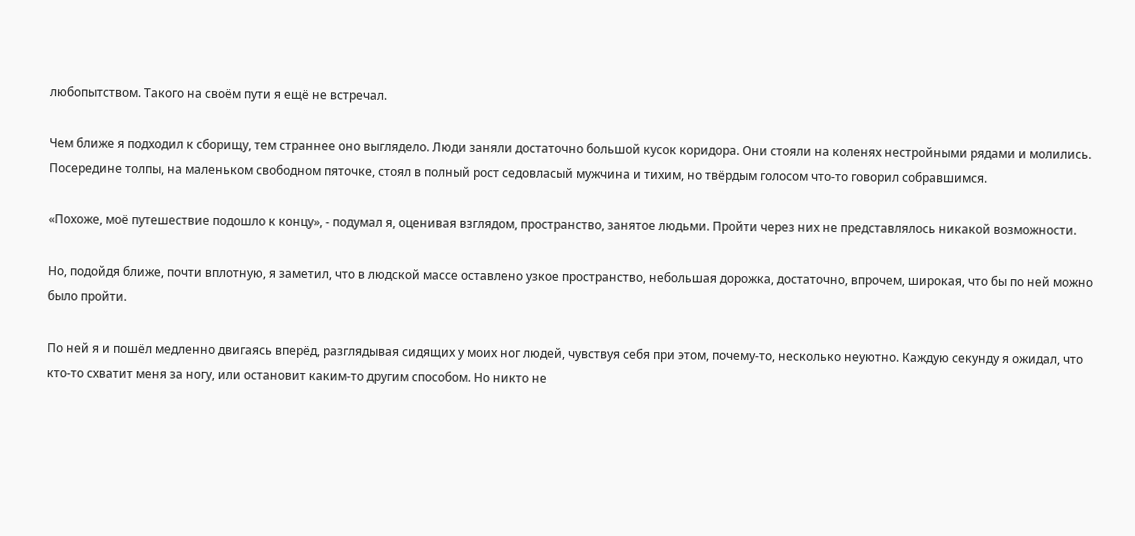любопытством. Такого на своём пути я ещё не встречал.

Чем ближе я подходил к сборищу, тем страннее оно выглядело. Люди заняли достаточно большой кусок коридора. Они стояли на коленях нестройными рядами и молились. Посередине толпы, на маленьком свободном пяточке, стоял в полный рост седовласый мужчина и тихим, но твёрдым голосом что-то говорил собравшимся.

«Похоже, моё путешествие подошло к концу», - подумал я, оценивая взглядом, пространство, занятое людьми. Пройти через них не представлялось никакой возможности.

Но, подойдя ближе, почти вплотную, я заметил, что в людской массе оставлено узкое пространство, небольшая дорожка, достаточно, впрочем, широкая, что бы по ней можно было пройти.

По ней я и пошёл медленно двигаясь вперёд, разглядывая сидящих у моих ног людей, чувствуя себя при этом, почему-то, несколько неуютно. Каждую секунду я ожидал, что кто-то схватит меня за ногу, или остановит каким-то другим способом. Но никто не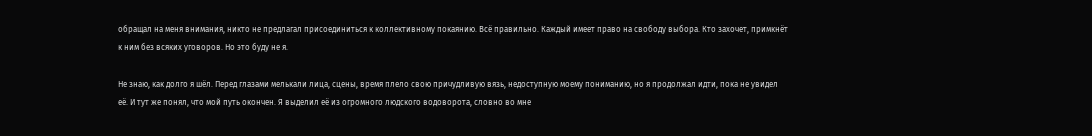обращал на меня внимания, никто не предлагал присоединиться к коллективному покаянию. Всё правильно. Каждый имеет право на свободу выбора. Кто захочет, примкнёт к ним без всяких уговоров. Но это буду не я.

Не знаю, как долго я шёл. Перед глазами мелькали лица, сцены, время плело свою причудливую вязь, недоступную моему пониманию, но я продолжал идти, пока не увидел её. И тут же понял, что мой путь окончен. Я выделил её из огромного людского водоворота, словно во мне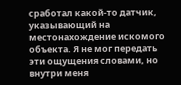сработал какой-то датчик, указывающий на местонахождение искомого объекта. Я не мог передать эти ощущения словами, но внутри меня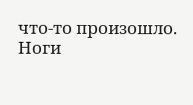что-то произошло. Ноги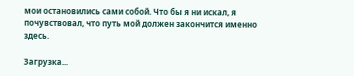мои остановились сами собой. Что бы я ни искал, я почувствовал, что путь мой должен закончится именно здесь.

Загрузка...